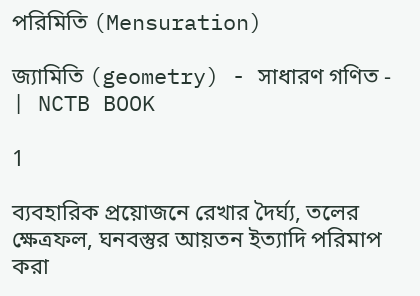পরিমিতি (Mensuration)

জ্যামিতি (geometry) - সাধারণ গণিত - | NCTB BOOK

1

ব্যবহারিক প্রয়োজনে রেখার দৈর্ঘ্য, তলের ক্ষেত্রফল, ঘনবস্তুর আয়তন ইত্যাদি পরিমাপ করা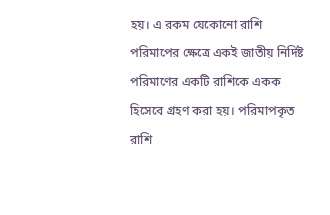হয়। এ রকম যেকোনো রাশি পরিমাপের ক্ষেত্রে একই জাতীয় নির্দিষ্ট পরিমাণের একটি রাশিকে একক হিসেবে গ্রহণ করা হয়। পরিমাপকৃত রাশি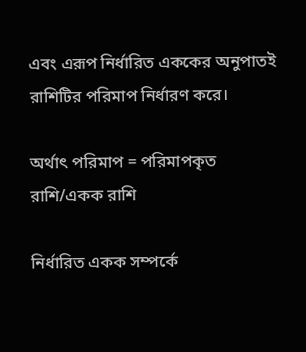এবং এরূপ নির্ধারিত এককের অনুপাতই রাশিটির পরিমাপ নির্ধারণ করে।

অর্থাৎ পরিমাপ = পরিমাপকৃত রাশি/একক রাশি

নির্ধারিত একক সম্পর্কে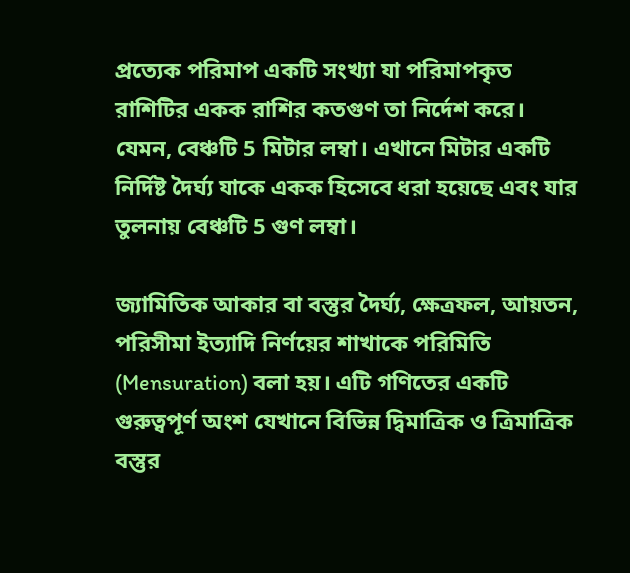প্রত্যেক পরিমাপ একটি সংখ্যা যা পরিমাপকৃত রাশিটির একক রাশির কতগুণ তা নির্দেশ করে। যেমন, বেঞ্চটি 5 মিটার লম্বা। এখানে মিটার একটি নির্দিষ্ট দৈর্ঘ্য যাকে একক হিসেবে ধরা হয়েছে এবং যার তুলনায় বেঞ্চটি 5 গুণ লম্বা।

জ্যামিতিক আকার বা বস্তুর দৈর্ঘ্য, ক্ষেত্রফল, আয়তন, পরিসীমা ইত্যাদি নির্ণয়ের শাখাকে পরিমিতি (Mensuration) বলা হয়। এটি গণিতের একটি গুরুত্বপূর্ণ অংশ যেখানে বিভিন্ন দ্বিমাত্রিক ও ত্রিমাত্রিক বস্তুর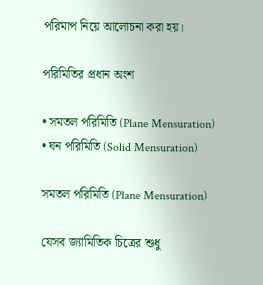পরিমাপ নিয়ে আলোচনা করা হয়।

পরিমিতির প্রধান অংশ

• সমতল পরিমিতি (Plane Mensuration)
• ঘন পরিমিতি (Solid Mensuration)

সমতল পরিমিতি (Plane Mensuration)

যেসব জ্যামিতিক চিত্রের শুধু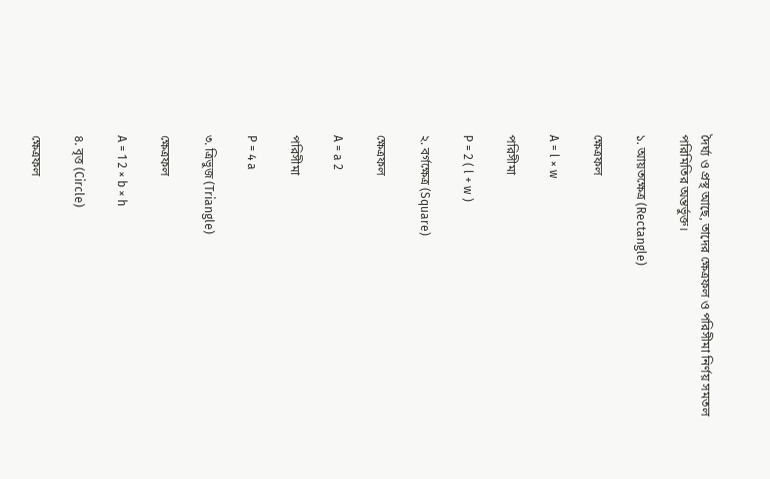দৈর্ঘ্য ও প্রস্থ আছে, তাদের ক্ষেত্রফল ও পরিসীমা নির্ণয় সমতল পরিমিতির অন্তর্ভুক্ত।

১. আয়তক্ষেত্র (Rectangle)

ক্ষেত্রফল

A = l × w

পরিসীমা

P = 2 ( l + w )

২. বর্গক্ষেত্র (Square)

ক্ষেত্রফল

A = a 2

পরিসীমা

P = 4 a

৩. ত্রিভুজ (Triangle)

ক্ষেত্রফল

A = 1 2 × b × h

৪. বৃত্ত (Circle)

ক্ষেত্রফল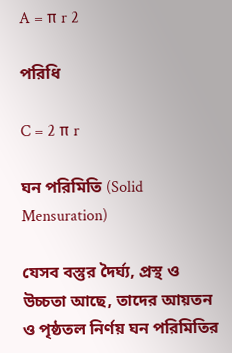A = π r 2

পরিধি

C = 2 π r

ঘন পরিমিতি (Solid Mensuration)

যেসব বস্তুর দৈর্ঘ্য, প্রস্থ ও উচ্চতা আছে, তাদের আয়তন ও পৃষ্ঠতল নির্ণয় ঘন পরিমিতির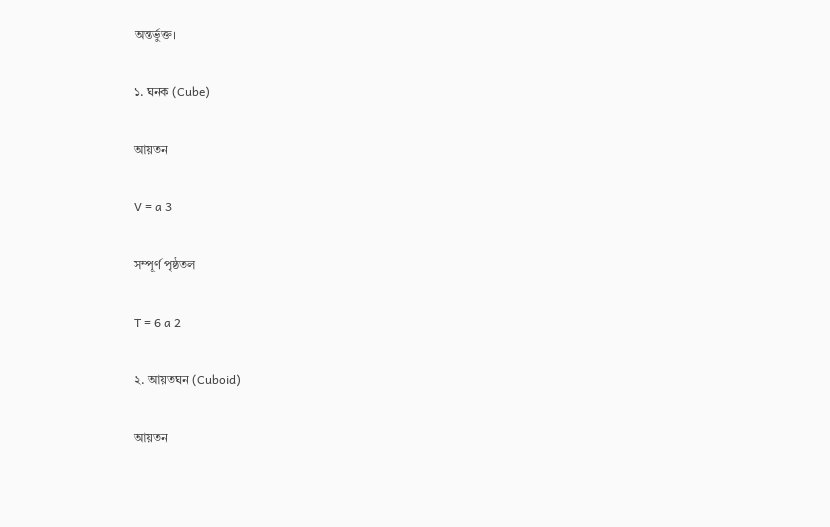অন্তর্ভুক্ত।

১. ঘনক (Cube)

আয়তন

V = a 3

সম্পূর্ণ পৃষ্ঠতল

T = 6 a 2

২. আয়তঘন (Cuboid)

আয়তন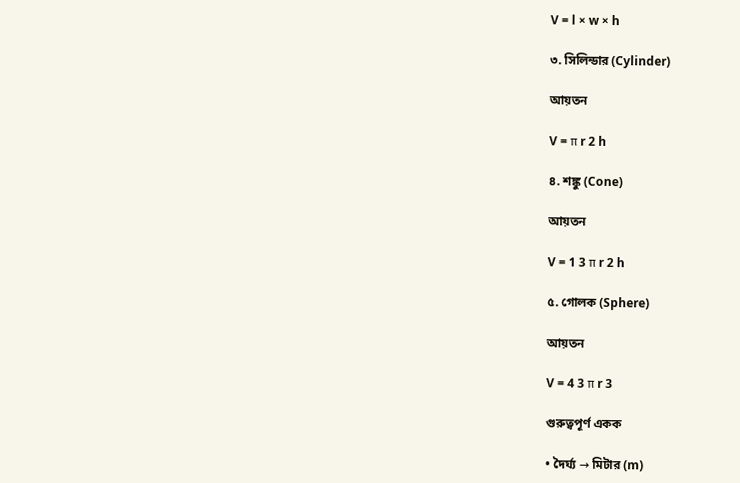V = l × w × h

৩. সিলিন্ডার (Cylinder)

আয়তন

V = π r 2 h

৪. শঙ্কু (Cone)

আয়তন

V = 1 3 π r 2 h

৫. গোলক (Sphere)

আয়তন

V = 4 3 π r 3

গুরুত্বপূর্ণ একক

• দৈর্ঘ্য → মিটার (m)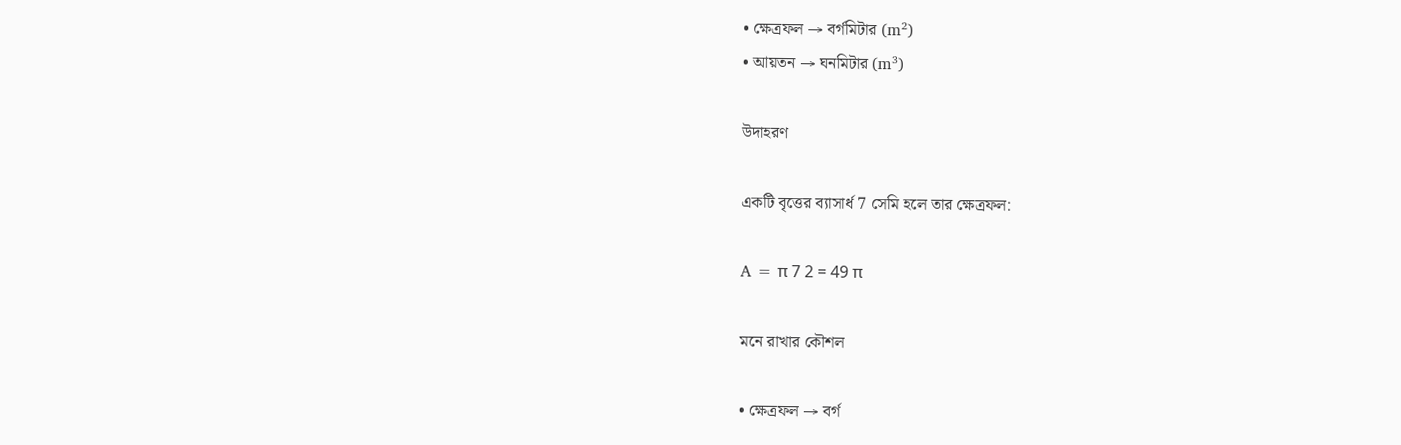• ক্ষেত্রফল → বর্গমিটার (m²)
• আয়তন → ঘনমিটার (m³)

উদাহরণ

একটি বৃত্তের ব্যাসার্ধ 7 সেমি হলে তার ক্ষেত্রফল:

A = π 7 2 = 49 π

মনে রাখার কৌশল

• ক্ষেত্রফল → বর্গ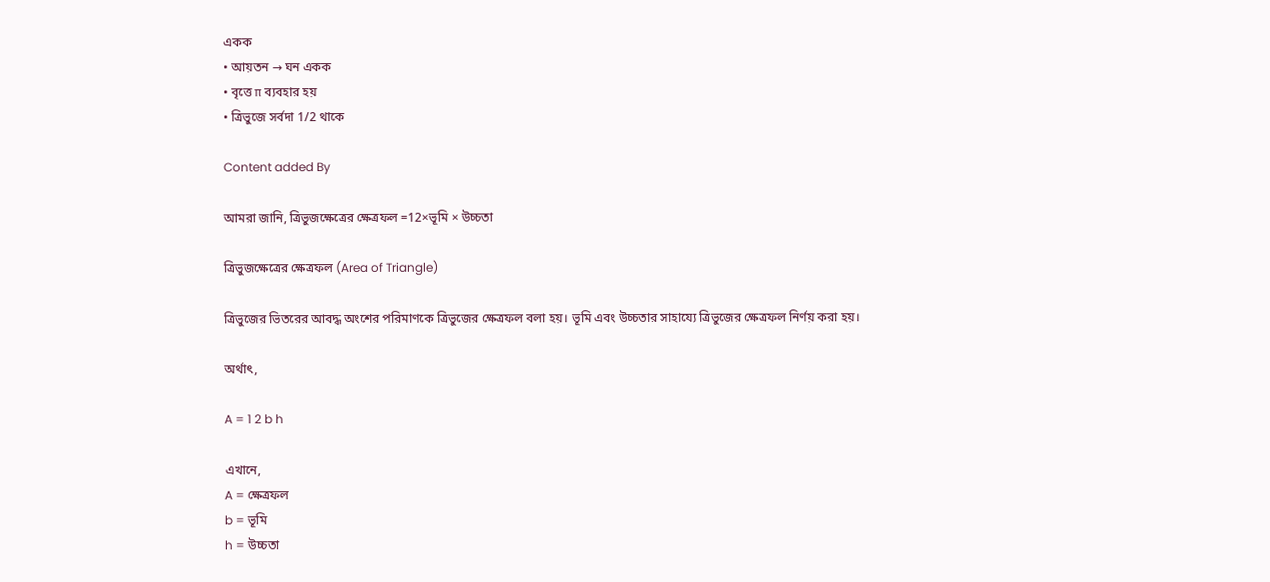একক
• আয়তন → ঘন একক
• বৃত্তে π ব্যবহার হয়
• ত্রিভুজে সর্বদা 1/2 থাকে

Content added By

আমরা জানি, ত্রিভুজক্ষেত্রের ক্ষেত্রফল =12×ভূমি × উচ্চতা

ত্রিভুজক্ষেত্রের ক্ষেত্রফল (Area of Triangle)

ত্রিভুজের ভিতরের আবদ্ধ অংশের পরিমাণকে ত্রিভুজের ক্ষেত্রফল বলা হয়। ভূমি এবং উচ্চতার সাহায্যে ত্রিভুজের ক্ষেত্রফল নির্ণয় করা হয়।

অর্থাৎ,

A = 1 2 b h

এখানে,
A = ক্ষেত্রফল
b = ভূমি
h = উচ্চতা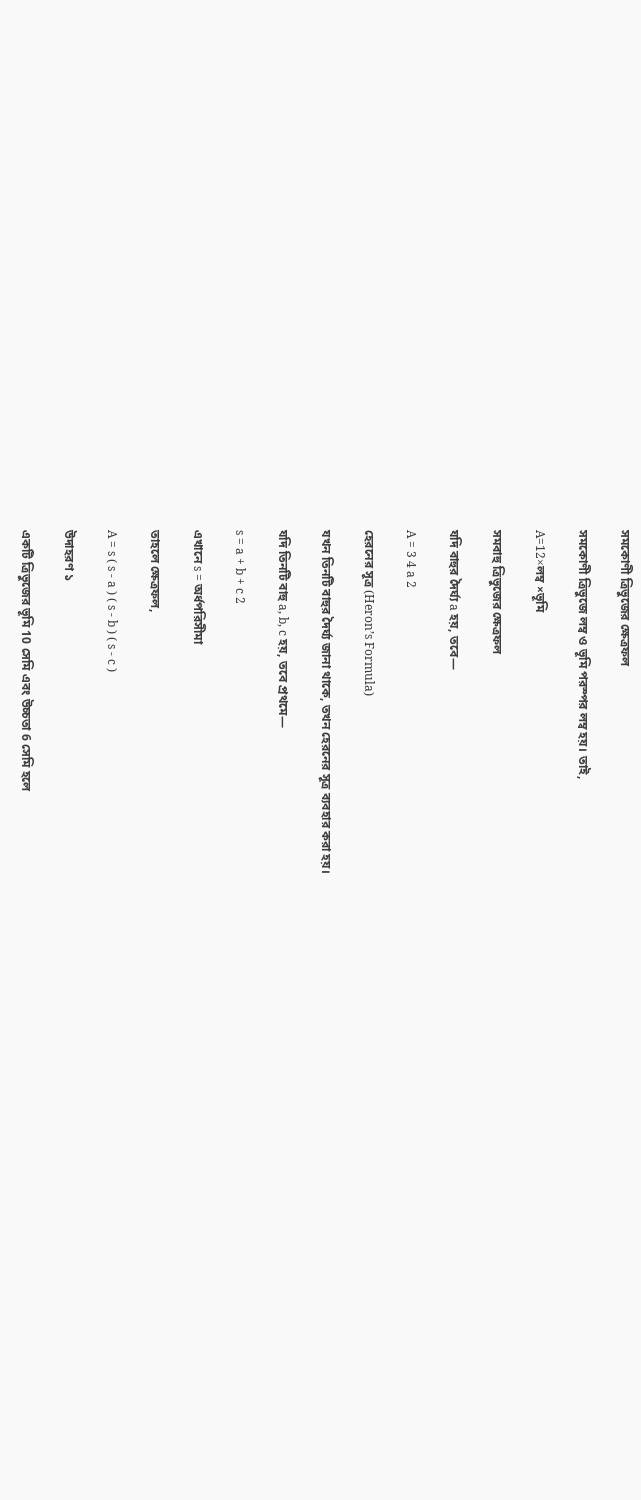সমকোণী ত্রিভুজের ক্ষেত্রফল

সমকোণী ত্রিভুজে লম্ব ও ভূমি পরস্পর লম্ব হয়। তাই,

A=12×লম্ব ×ভূমি

সমবাহু ত্রিভুজের ক্ষেত্রফল

যদি বাহুর দৈর্ঘ্য a হয়, তবে—

A = 3 4 a 2

হেরনের সূত্র (Heron’s Formula)

যখন তিনটি বাহুর দৈর্ঘ্য জানা থাকে, তখন হেরনের সূত্র ব্যবহার করা হয়।

যদি তিনটি বাহু a, b, c হয়, তবে প্রথমে—

s = a + b + c 2

এখানে s = অর্ধপরিসীমা

তাহলে ক্ষেত্রফল,

A = s ( s - a ) ( s - b ) ( s - c )

উদাহরণ ১

একটি ত্রিভুজের ভূমি 10 সেমি এবং উচ্চতা 6 সেমি হলে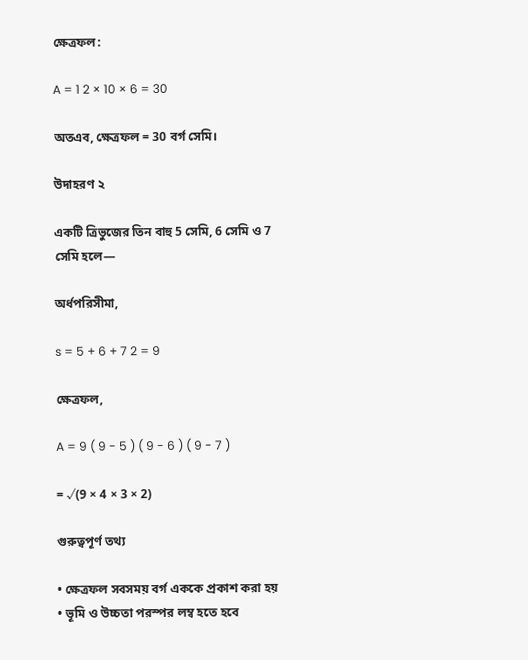ক্ষেত্রফল:

A = 1 2 × 10 × 6 = 30

অতএব, ক্ষেত্রফল = 30 বর্গ সেমি।

উদাহরণ ২

একটি ত্রিভুজের তিন বাহু 5 সেমি, 6 সেমি ও 7 সেমি হলে—

অর্ধপরিসীমা,

s = 5 + 6 + 7 2 = 9

ক্ষেত্রফল,

A = 9 ( 9 - 5 ) ( 9 - 6 ) ( 9 - 7 )

= √(9 × 4 × 3 × 2)

গুরুত্বপূর্ণ তথ্য

• ক্ষেত্রফল সবসময় বর্গ এককে প্রকাশ করা হয়
• ভূমি ও উচ্চতা পরস্পর লম্ব হতে হবে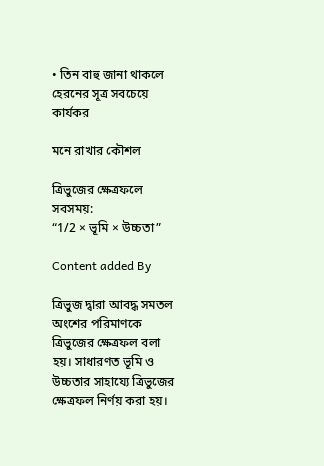• তিন বাহু জানা থাকলে হেরনের সূত্র সবচেয়ে কার্যকর

মনে রাখার কৌশল

ত্রিভুজের ক্ষেত্রফলে সবসময়:
“1/2 × ভূমি × উচ্চতা”

Content added By

ত্রিভুজ দ্বারা আবদ্ধ সমতল অংশের পরিমাণকে ত্রিভুজের ক্ষেত্রফল বলা হয়। সাধারণত ভূমি ও উচ্চতার সাহায্যে ত্রিভুজের ক্ষেত্রফল নির্ণয় করা হয়।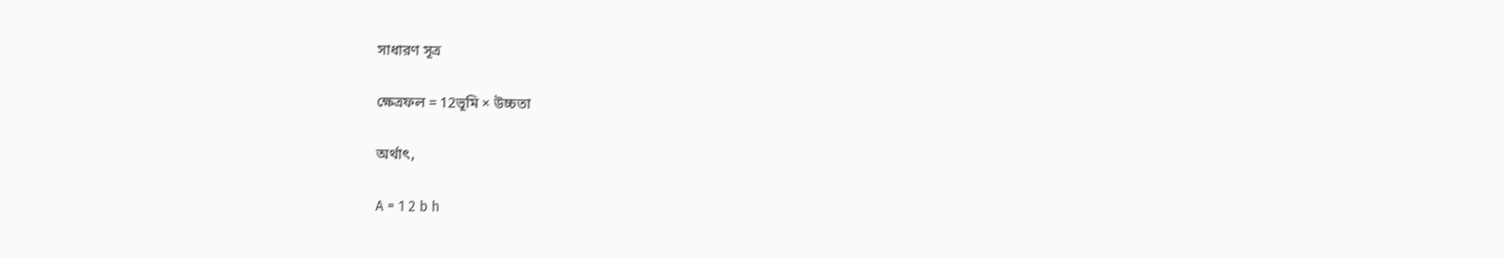সাধারণ সূত্র

ক্ষেত্রফল = 12ভূমি × উচ্চতা

অর্থাৎ,

A = 1 2 b h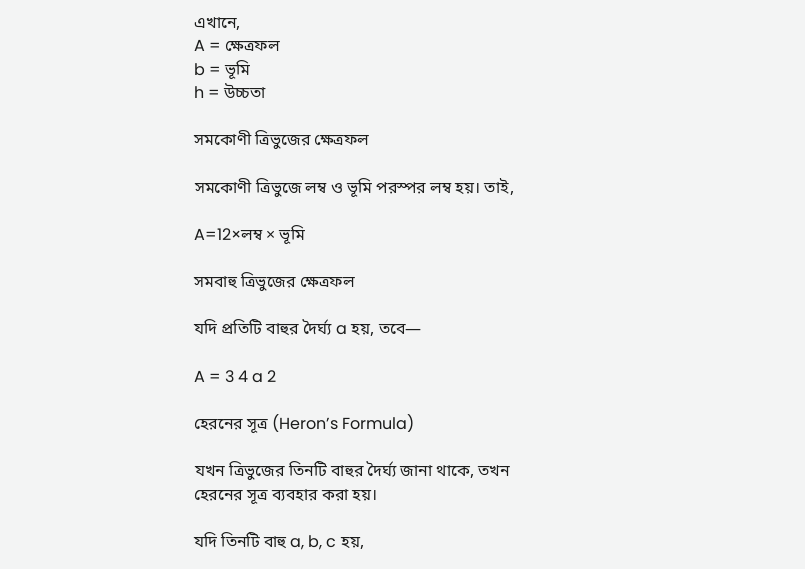এখানে,
A = ক্ষেত্রফল
b = ভূমি
h = উচ্চতা

সমকোণী ত্রিভুজের ক্ষেত্রফল

সমকোণী ত্রিভুজে লম্ব ও ভূমি পরস্পর লম্ব হয়। তাই,

A=12×লম্ব × ভূমি

সমবাহু ত্রিভুজের ক্ষেত্রফল

যদি প্রতিটি বাহুর দৈর্ঘ্য a হয়, তবে—

A = 3 4 a 2

হেরনের সূত্র (Heron’s Formula)

যখন ত্রিভুজের তিনটি বাহুর দৈর্ঘ্য জানা থাকে, তখন হেরনের সূত্র ব্যবহার করা হয়।

যদি তিনটি বাহু a, b, c হয়,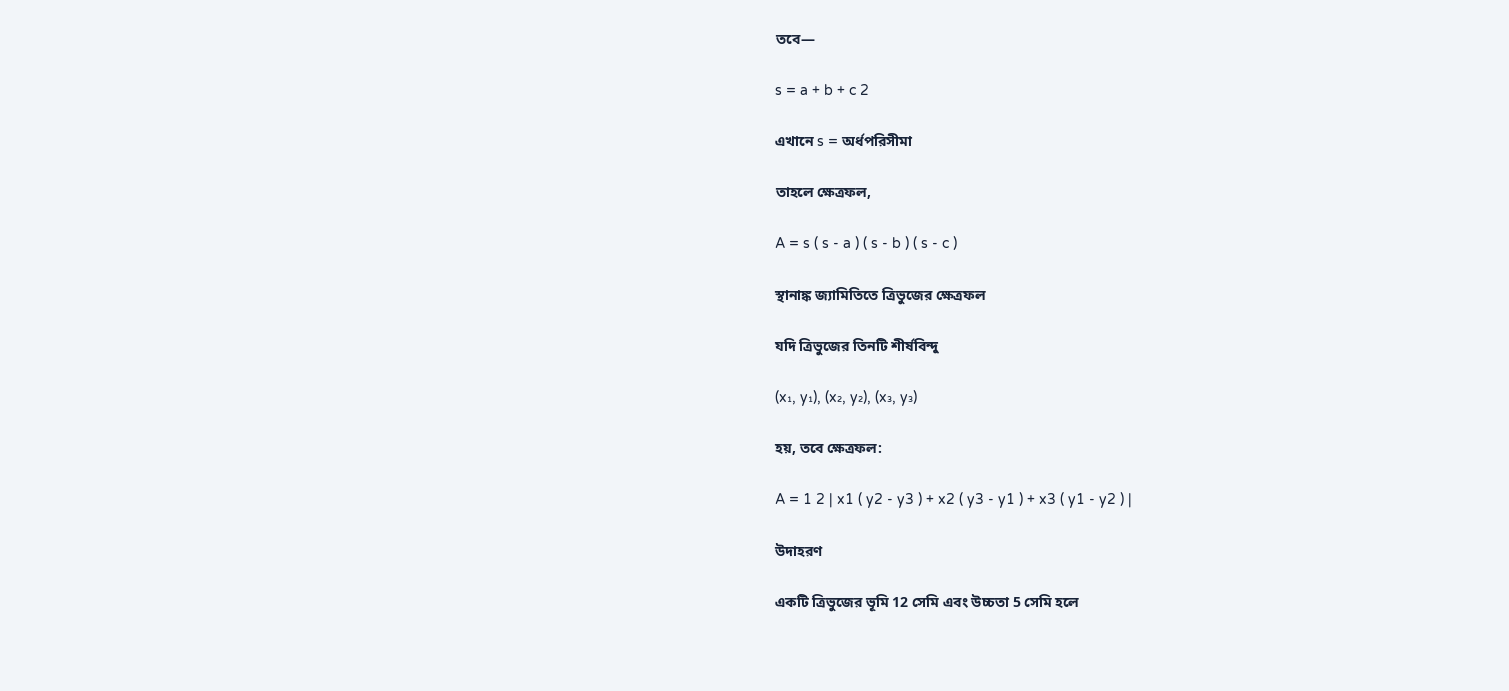তবে—

s = a + b + c 2

এখানে s = অর্ধপরিসীমা

তাহলে ক্ষেত্রফল,

A = s ( s - a ) ( s - b ) ( s - c )

স্থানাঙ্ক জ্যামিতিতে ত্রিভুজের ক্ষেত্রফল

যদি ত্রিভুজের তিনটি শীর্ষবিন্দু

(x₁, y₁), (x₂, y₂), (x₃, y₃)

হয়, তবে ক্ষেত্রফল:

A = 1 2 | x1 ( y2 - y3 ) + x2 ( y3 - y1 ) + x3 ( y1 - y2 ) |

উদাহরণ

একটি ত্রিভুজের ভূমি 12 সেমি এবং উচ্চতা 5 সেমি হলে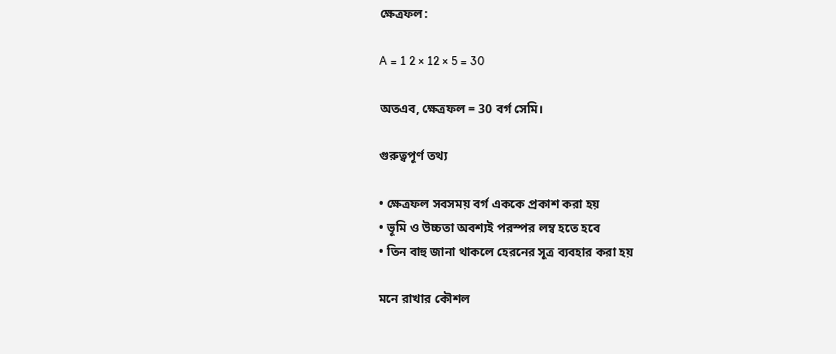ক্ষেত্রফল:

A = 1 2 × 12 × 5 = 30

অতএব, ক্ষেত্রফল = 30 বর্গ সেমি।

গুরুত্বপূর্ণ তথ্য

• ক্ষেত্রফল সবসময় বর্গ এককে প্রকাশ করা হয়
• ভূমি ও উচ্চতা অবশ্যই পরস্পর লম্ব হতে হবে
• তিন বাহু জানা থাকলে হেরনের সূত্র ব্যবহার করা হয়

মনে রাখার কৌশল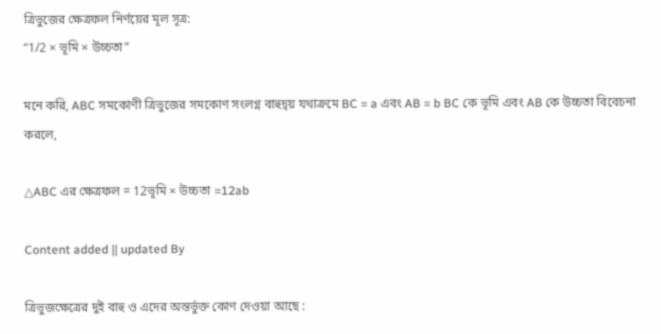ত্রিভুজের ক্ষেত্রফল নির্ণয়ের মূল সূত্র:
“1/2 × ভূমি × উচ্চতা”

মনে করি, ABC সমকোণী ত্রিভুজের সমকোণ সংলগ্ন বাহুদ্বয় যথাক্রমে BC = a এবং AB = b BC কে ভূমি এবং AB কে উচ্চতা বিবেচনা করলে,

△ABC এর ক্ষেত্রফল = 12ভূমি × উচ্চতা =12ab

Content added || updated By

ত্রিভুজক্ষেত্রের দুই বাহু ও এদের অন্তর্ভুক্ত কোণ দেওয়া আছে :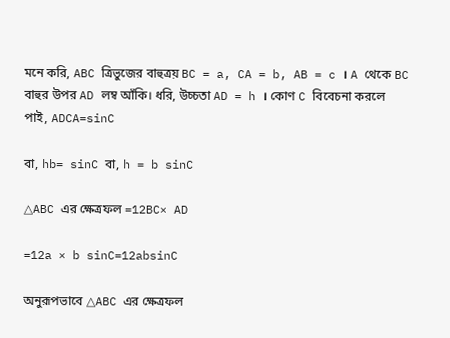মনে করি, ABC ত্রিভুজের বাহুত্রয় BC = a, CA = b, AB = c । A থেকে BC বাহুর উপর AD লম্ব আঁকি। ধরি, উচ্চতা AD = h । কোণ C বিবেচনা করলে পাই, ADCA=sinC

বা, hb= sinC বা, h = b sinC

△ABC এর ক্ষেত্রফল =12BC× AD

=12a × b sinC=12absinC

অনুরূপভাবে △ABC এর ক্ষেত্রফল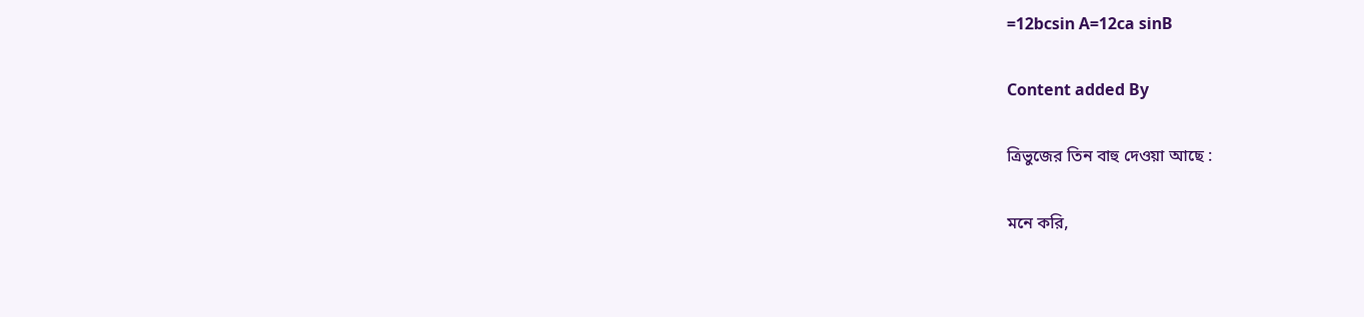=12bcsin A=12ca sinB

Content added By

ত্রিভুজের তিন বাহু দেওয়া আছে :

মনে করি,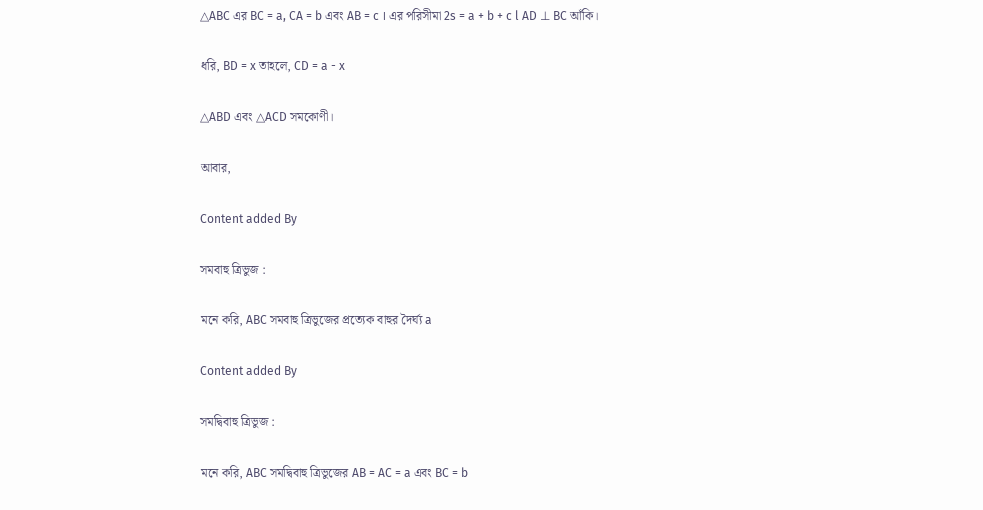△ABC এর BC = a, CA = b এবং AB = c । এর পরিসীমা 2s = a + b + c l AD ⊥ BC আঁকি।

ধরি, BD = x তাহলে, CD = a - x

△ABD এবং △ACD সমকোণী।

আবার,

Content added By

সমবাহু ত্রিভুজ :

মনে করি, ABC সমবাহু ত্রিভুজের প্রত্যেক বাহুর দৈর্ঘ্য a

Content added By

সমদ্বিবাহু ত্রিভুজ :

মনে করি, ABC সমদ্বিবাহু ত্রিভুজের AB = AC = a এবং BC = b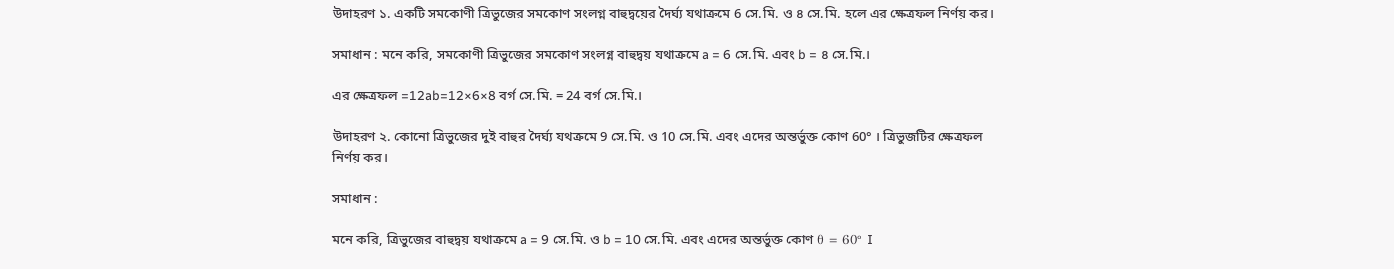উদাহরণ ১. একটি সমকোণী ত্রিভুজের সমকোণ সংলগ্ন বাহুদ্বয়ের দৈর্ঘ্য যথাক্রমে 6 সে.মি. ও ৪ সে.মি. হলে এর ক্ষেত্রফল নির্ণয় কর।

সমাধান : মনে করি, সমকোণী ত্রিভুজের সমকোণ সংলগ্ন বাহুদ্বয় যথাক্রমে a = 6 সে.মি. এবং b = ৪ সে.মি.।

এর ক্ষেত্রফল =12ab=12×6×8 বর্গ সে.মি. = 24 বর্গ সে.মি.।

উদাহরণ ২. কোনো ত্রিভুজের দুই বাহুর দৈর্ঘ্য যথক্রমে 9 সে.মি. ও 10 সে.মি. এবং এদের অন্তর্ভুক্ত কোণ 60° । ত্রিভুজটির ক্ষেত্রফল নির্ণয় কর।

সমাধান :

মনে করি, ত্রিভুজের বাহুদ্বয় যথাক্রমে a = 9 সে.মি. ও b = 10 সে.মি. এবং এদের অন্তর্ভুক্ত কোণ θ = 60° I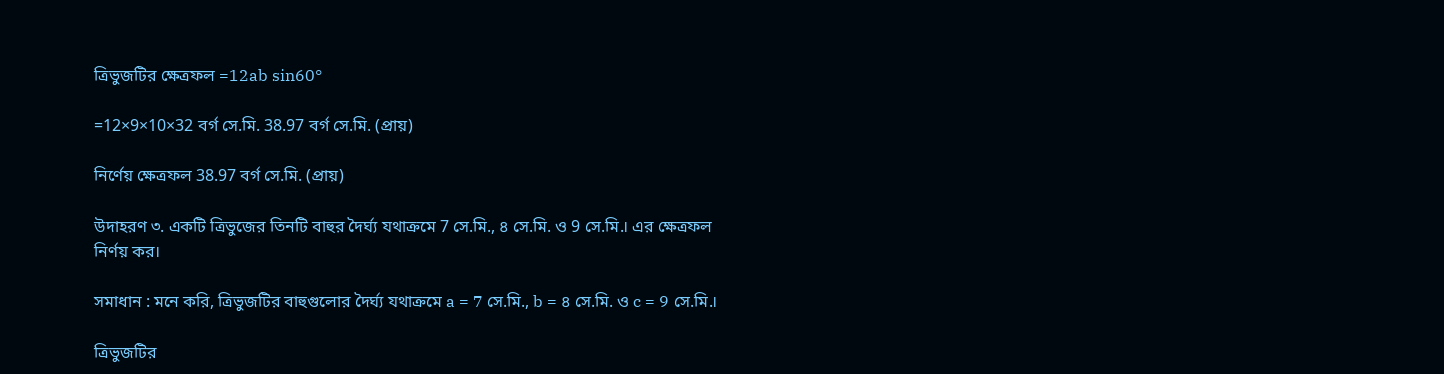ত্রিভুজটির ক্ষেত্রফল =12ab sin60°

=12×9×10×32 বর্গ সে.মি. 38.97 বর্গ সে.মি. (প্রায়)

নির্ণেয় ক্ষেত্রফল 38.97 বর্গ সে.মি. (প্রায়)

উদাহরণ ৩. একটি ত্রিভুজের তিনটি বাহুর দৈর্ঘ্য যথাক্রমে 7 সে.মি., ৪ সে.মি. ও 9 সে.মি.। এর ক্ষেত্রফল নির্ণয় কর।

সমাধান : মনে করি, ত্রিভুজটির বাহুগুলোর দৈর্ঘ্য যথাক্রমে a = 7 সে.মি., b = ৪ সে.মি. ও c = 9 সে.মি.।

ত্রিভুজটির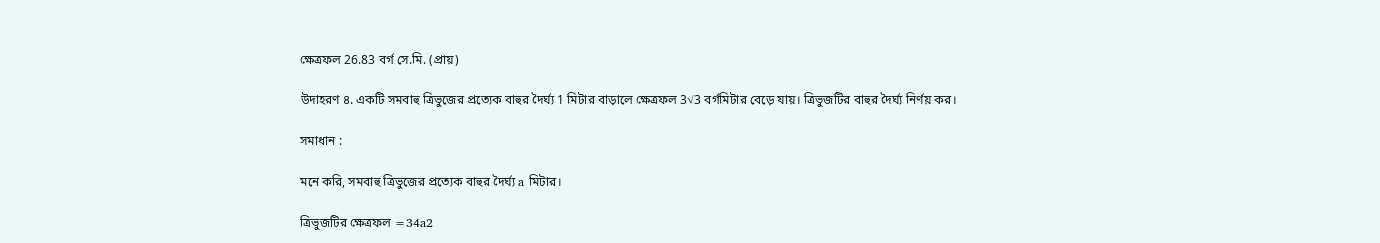ক্ষেত্রফল 26.83 বর্গ সে.মি. (প্রায়)

উদাহরণ ৪. একটি সমবাহু ত্রিভুজের প্রত্যেক বাহুর দৈর্ঘ্য 1 মিটার বাড়ালে ক্ষেত্রফল 3√3 বর্গমিটার বেড়ে যায়। ত্রিভুজটির বাহুর দৈর্ঘ্য নির্ণয় কর।

সমাধান :

মনে করি, সমবাহু ত্রিভুজের প্রত্যেক বাহুর দৈর্ঘ্য a মিটার।

ত্রিভুজটির ক্ষেত্রফল =34a2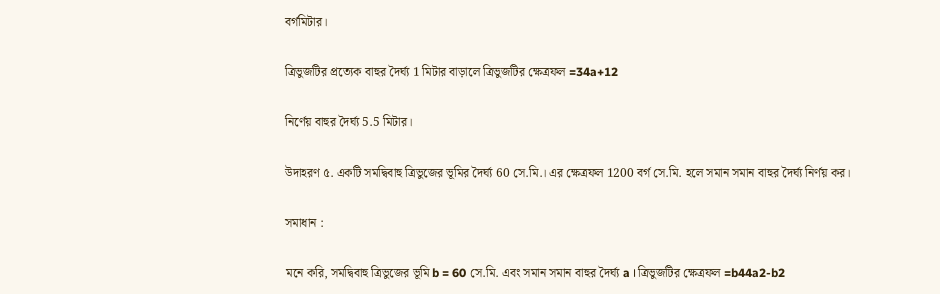বর্গমিটার।

ত্রিভুজটির প্রত্যেক বাহুর দৈর্ঘ্য 1 মিটার বাড়ালে ত্রিভুজটির ক্ষেত্রফল =34a+12

নির্ণেয় বাহুর দৈর্ঘ্য 5.5 মিটার।

উদাহরণ ৫. একটি সমদ্বিবাহু ত্রিভুজের ভূমির দৈর্ঘ্য 60 সে.মি.। এর ক্ষেত্রফল 1200 বর্গ সে.মি. হলে সমান সমান বাহুর দৈর্ঘ্য নির্ণয় কর।

সমাধান :

মনে করি, সমদ্বিবাহু ত্রিভুজের ভূমি b = 60 সে.মি. এবং সমান সমান বাহুর দৈর্ঘ্য a । ত্রিভুজটির ক্ষেত্রফল =b44a2-b2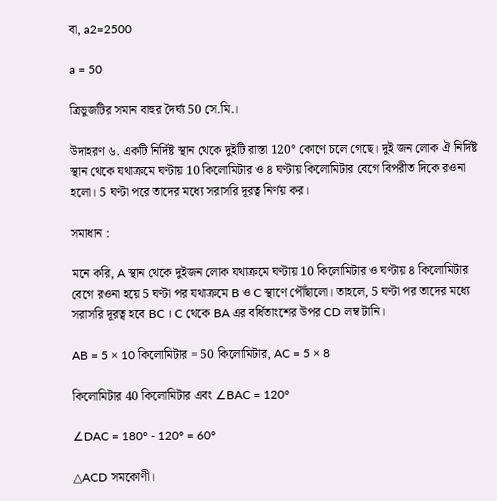বা, a2=2500

a = 50

ত্রিভুজটির সমান বাহুর দৈর্ঘ্য 50 সে.মি.।

উদাহরণ ৬. একটি নির্দিষ্ট স্থান থেকে দুইটি রাস্তা 120° কোণে চলে গেছে। দুই জন লোক ঐ নির্দিষ্ট স্থান থেকে যথাক্রমে ঘণ্টায় 10 কিলোমিটার ও ৪ ঘণ্টায় কিলোমিটার বেগে বিপরীত দিকে রওনা হলো। 5 ঘণ্টা পরে তাদের মধ্যে সরাসরি দূরত্ব নির্ণয় কর।

সমাধান :

মনে করি, A স্থান থেকে দুইজন লোক যথাক্রমে ঘণ্টায় 10 কিলোমিটার ও ঘণ্টায় ৪ কিলোমিটার বেগে রওনা হয়ে 5 ঘণ্টা পর যথাক্রমে B ও C স্থাণে পৌঁছালো। তাহলে, 5 ঘণ্টা পর তাদের মধ্যে সরাসরি দূরত্ব হবে BC । C থেকে BA এর বর্ধিতাংশের উপর CD লম্ব টানি।

AB = 5 × 10 কিলোমিটার = 50 কিলোমিটার, AC = 5 × 8

কিলোমিটার 40 কিলোমিটার এবং ∠BAC = 120°

∠DAC = 180° - 120° = 60°

△ACD সমকোণী।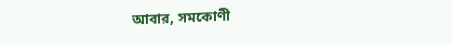আবার, সমকোণী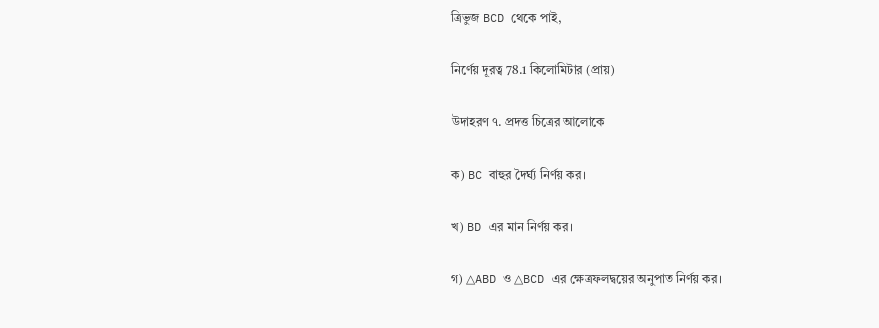ত্রিভুজ BCD থেকে পাই,

নির্ণেয় দূরত্ব 78.1 কিলোমিটার (প্রায়)

উদাহরণ ৭. প্রদত্ত চিত্রের আলোকে

ক) BC বাহুর দৈর্ঘ্য নির্ণয় কর।

খ) BD এর মান নির্ণয় কর।

গ) △ABD ও △BCD এর ক্ষেত্রফলদ্বয়ের অনুপাত নির্ণয় কর।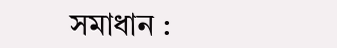সমাধান :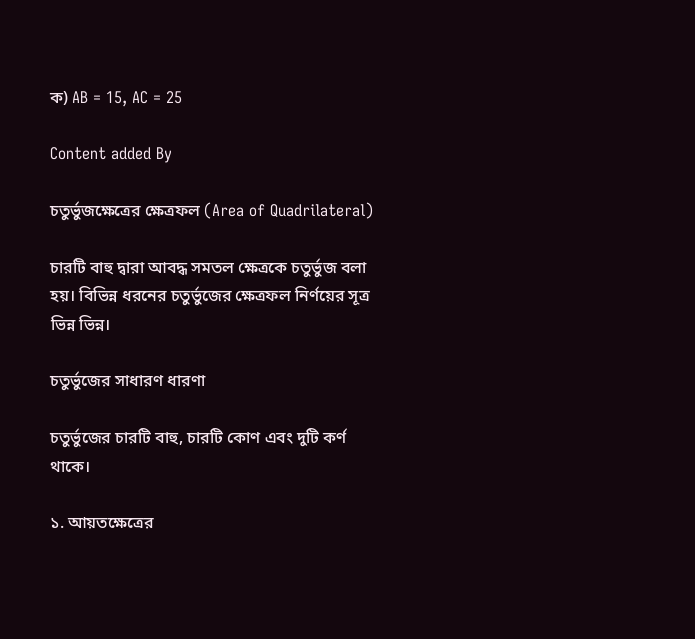ক) AB = 15, AC = 25

Content added By

চতুর্ভুজক্ষেত্রের ক্ষেত্রফল (Area of Quadrilateral)

চারটি বাহু দ্বারা আবদ্ধ সমতল ক্ষেত্রকে চতুর্ভুজ বলা হয়। বিভিন্ন ধরনের চতুর্ভুজের ক্ষেত্রফল নির্ণয়ের সূত্র ভিন্ন ভিন্ন।

চতুর্ভুজের সাধারণ ধারণা

চতুর্ভুজের চারটি বাহু, চারটি কোণ এবং দুটি কর্ণ থাকে।

১. আয়তক্ষেত্রের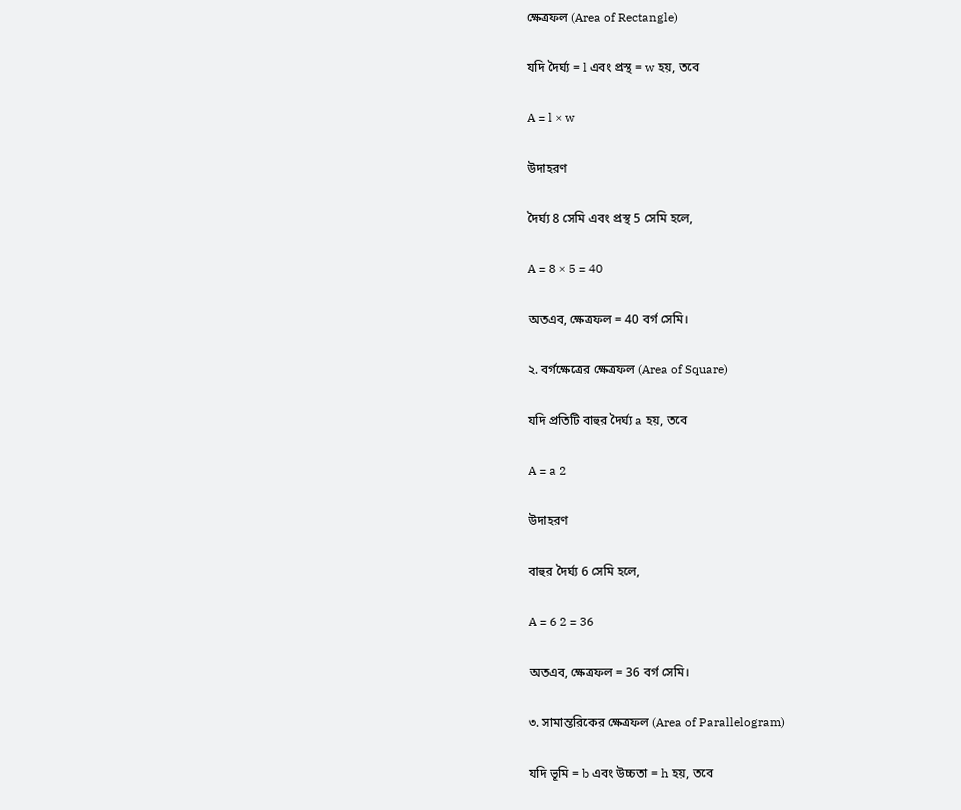ক্ষেত্রফল (Area of Rectangle)

যদি দৈর্ঘ্য = l এবং প্রস্থ = w হয়, তবে

A = l × w

উদাহরণ

দৈর্ঘ্য 8 সেমি এবং প্রস্থ 5 সেমি হলে,

A = 8 × 5 = 40

অতএব, ক্ষেত্রফল = 40 বর্গ সেমি।

২. বর্গক্ষেত্রের ক্ষেত্রফল (Area of Square)

যদি প্রতিটি বাহুর দৈর্ঘ্য a হয়, তবে

A = a 2

উদাহরণ

বাহুর দৈর্ঘ্য 6 সেমি হলে,

A = 6 2 = 36

অতএব, ক্ষেত্রফল = 36 বর্গ সেমি।

৩. সামান্তরিকের ক্ষেত্রফল (Area of Parallelogram)

যদি ভূমি = b এবং উচ্চতা = h হয়, তবে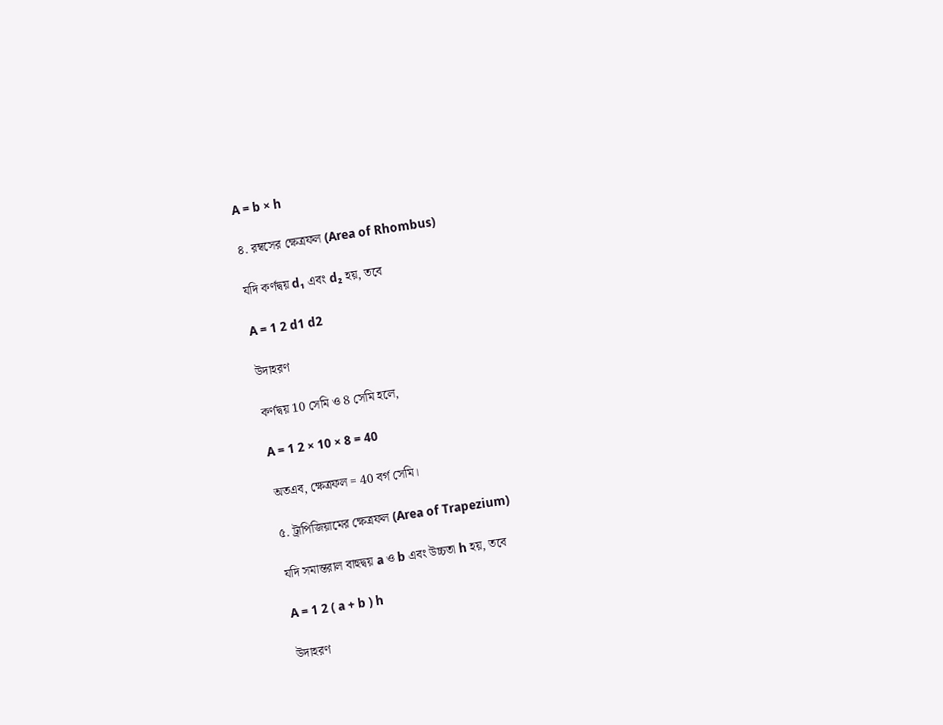A = b × h

৪. রম্বসের ক্ষেত্রফল (Area of Rhombus)

যদি কর্ণদ্বয় d₁ এবং d₂ হয়, তবে

A = 1 2 d1 d2

উদাহরণ

কর্ণদ্বয় 10 সেমি ও 8 সেমি হলে,

A = 1 2 × 10 × 8 = 40

অতএব, ক্ষেত্রফল = 40 বর্গ সেমি।

৫. ট্রাপিজিয়ামের ক্ষেত্রফল (Area of Trapezium)

যদি সমান্তরাল বাহুদ্বয় a ও b এবং উচ্চতা h হয়, তবে

A = 1 2 ( a + b ) h

উদাহরণ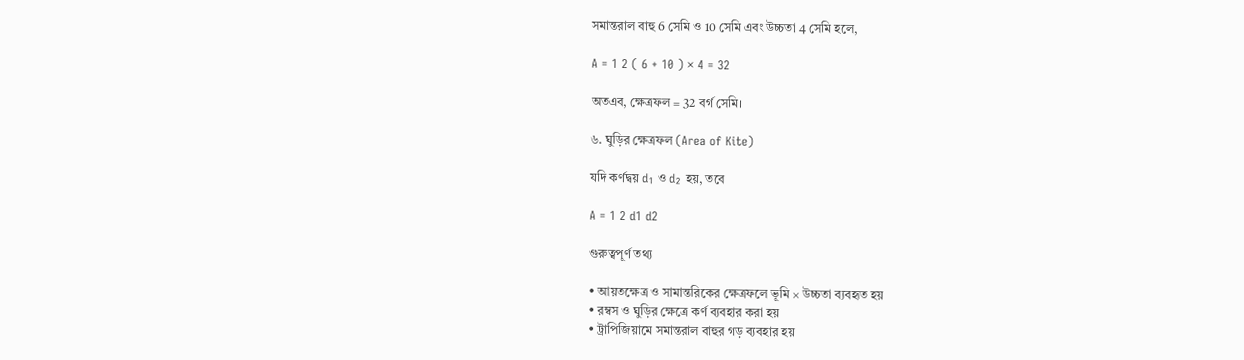সমান্তরাল বাহু 6 সেমি ও 10 সেমি এবং উচ্চতা 4 সেমি হলে,

A = 1 2 ( 6 + 10 ) × 4 = 32

অতএব, ক্ষেত্রফল = 32 বর্গ সেমি।

৬. ঘুড়ির ক্ষেত্রফল (Area of Kite)

যদি কর্ণদ্বয় d₁ ও d₂ হয়, তবে

A = 1 2 d1 d2

গুরুত্বপূর্ণ তথ্য

• আয়তক্ষেত্র ও সামান্তরিকের ক্ষেত্রফলে ভূমি × উচ্চতা ব্যবহৃত হয়
• রম্বস ও ঘুড়ির ক্ষেত্রে কর্ণ ব্যবহার করা হয়
• ট্রাপিজিয়ামে সমান্তরাল বাহুর গড় ব্যবহার হয়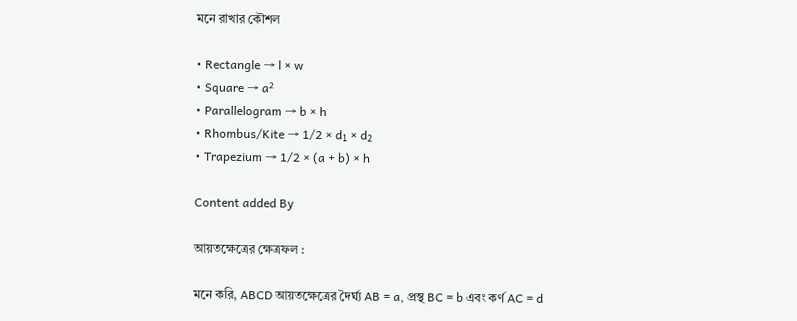মনে রাখার কৌশল

• Rectangle → l × w
• Square → a²
• Parallelogram → b × h
• Rhombus/Kite → 1/2 × d₁ × d₂
• Trapezium → 1/2 × (a + b) × h

Content added By

আয়তক্ষেত্রের ক্ষেত্রফল :

মনে করি, ABCD আয়তক্ষেত্রের দৈর্ঘ্য AB = a, প্রস্থ BC = b এবং কর্ণ AC = d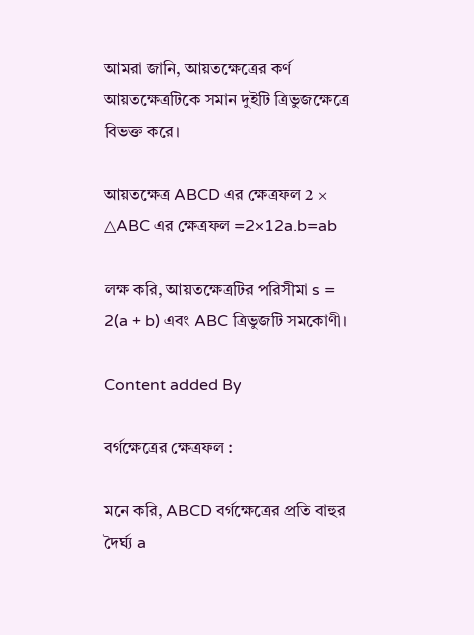আমরা জানি, আয়তক্ষেত্রের কর্ণ আয়তক্ষেত্রটিকে সমান দুইটি ত্রিভুজক্ষেত্রে বিভক্ত করে।

আয়তক্ষেত্র ABCD এর ক্ষেত্রফল 2 × △ABC এর ক্ষেত্রফল =2×12a.b=ab

লক্ষ করি, আয়তক্ষেত্রটির পরিসীমা s = 2(a + b) এবং ABC ত্রিভুজটি সমকোণী।

Content added By

বর্গক্ষেত্রের ক্ষেত্রফল :

মনে করি, ABCD বর্গক্ষেত্রের প্রতি বাহুর দৈর্ঘ্য a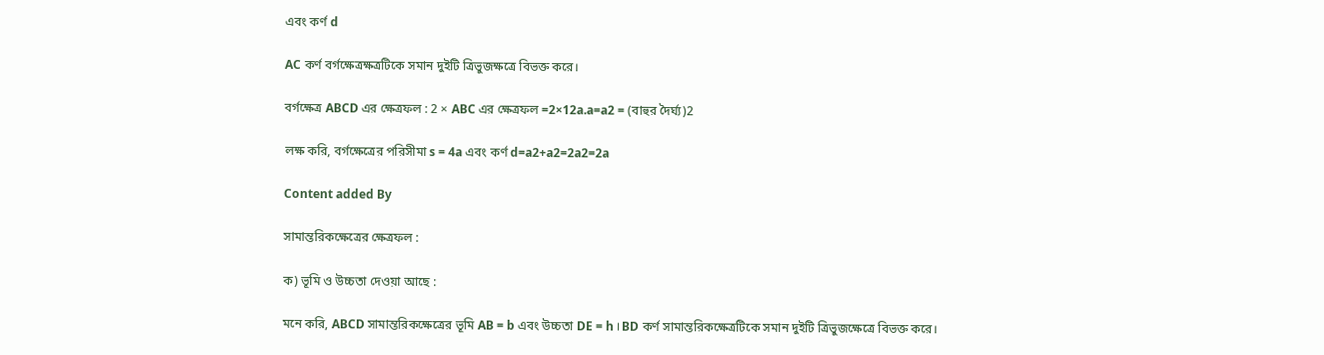এবং কর্ণ d

AC কর্ণ বর্গক্ষেত্রক্ষত্রটিকে সমান দুইটি ত্রিভুজক্ষত্রে বিভক্ত করে।

বর্গক্ষেত্র ABCD এর ক্ষেত্রফল : 2 × ABC এর ক্ষেত্রফল =2×12a.a=a2 = (বাহুর দৈর্ঘ্য)2

লক্ষ করি, বর্গক্ষেত্রের পরিসীমা s = 4a এবং কর্ণ d=a2+a2=2a2=2a

Content added By

সামান্তরিকক্ষেত্রের ক্ষেত্রফল :

ক) ভূমি ও উচ্চতা দেওয়া আছে :

মনে করি, ABCD সামান্তরিকক্ষেত্রের ভূমি AB = b এবং উচ্চতা DE = h । BD কর্ণ সামান্তরিকক্ষেত্রটিকে সমান দুইটি ত্রিভুজক্ষেত্রে বিভক্ত করে।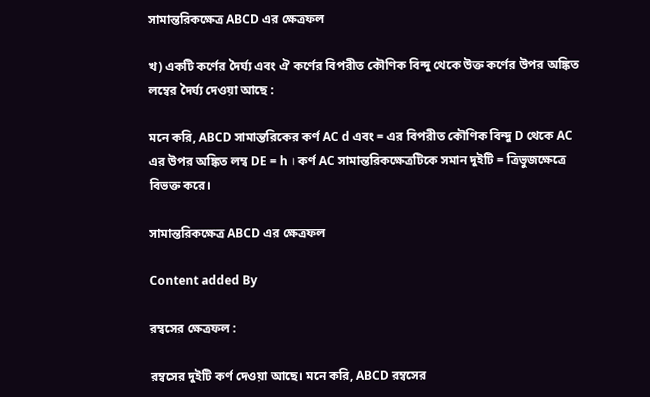সামান্তরিকক্ষেত্র ABCD এর ক্ষেত্রফল

খ) একটি কর্ণের দৈর্ঘ্য এবং ঐ কর্ণের বিপরীত কৌণিক বিন্দু থেকে উক্ত কর্ণের উপর অঙ্কিত লম্বের দৈর্ঘ্য দেওয়া আছে :

মনে করি, ABCD সামান্তরিকের কর্ণ AC d এবং = এর বিপরীত কৌণিক বিন্দু D থেকে AC এর উপর অঙ্কিত লম্ব DE = h । কর্ণ AC সামান্তরিকক্ষেত্রটিকে সমান দুইটি = ত্রিভুজক্ষেত্রে বিভক্ত করে।

সামান্তরিকক্ষেত্র ABCD এর ক্ষেত্রফল

Content added By

রম্বসের ক্ষেত্রফল :

রম্বসের দুইটি কর্ণ দেওয়া আছে। মনে করি, ABCD রম্বসের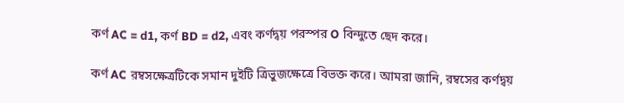কর্ণ AC = d1, কর্ণ BD = d2, এবং কর্ণদ্বয় পরস্পর O বিন্দুতে ছেদ করে।

কর্ণ AC রম্বসক্ষেত্রটিকে সমান দুইটি ত্রিভুজক্ষেত্রে বিভক্ত করে। আমরা জানি, রম্বসের কর্ণদ্বয়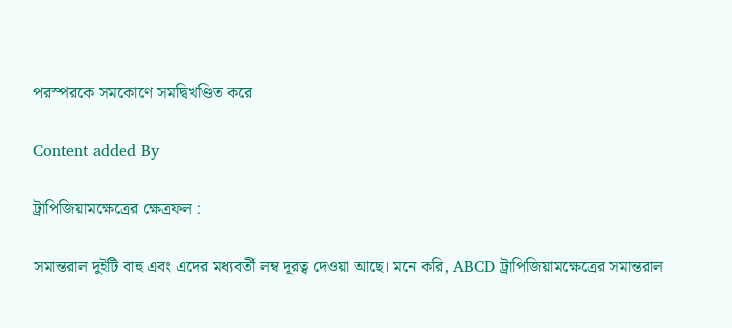পরস্পরকে সমকোণে সমদ্বিখণ্ডিত করে

Content added By

ট্রাপিজিয়ামক্ষেত্রের ক্ষেত্রফল :

সমান্তরাল দুইটি বাহু এবং এদের মধ্যবর্তী লম্ব দূরত্ব দেওয়া আছে। মনে করি, ABCD ট্রাপিজিয়ামক্ষেত্রের সমান্তরাল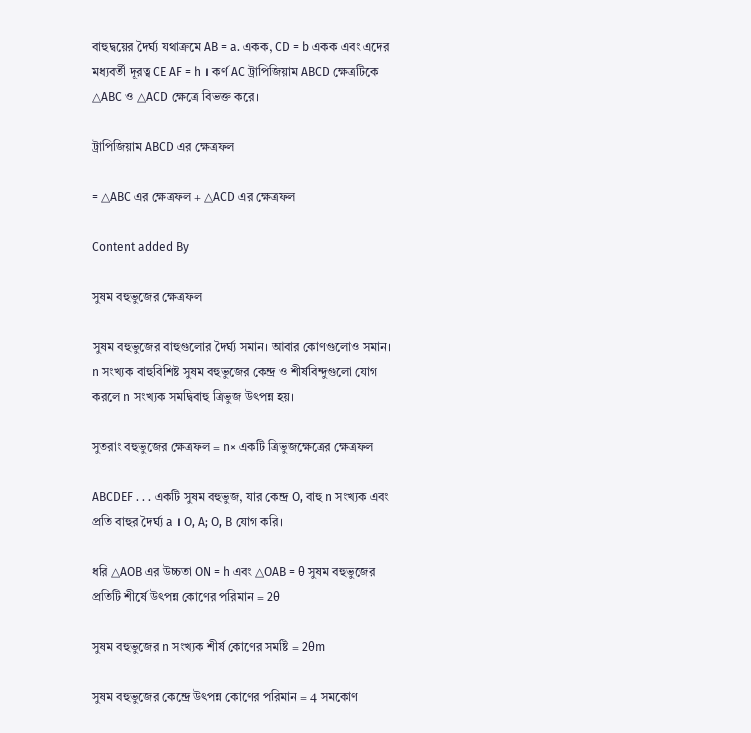বাহুদ্বয়ের দৈর্ঘ্য যথাক্রমে AB = a. একক, CD = b একক এবং এদের মধ্যবর্তী দূরত্ব CE AF = h । কর্ণ AC ট্রাপিজিয়াম ABCD ক্ষেত্রটিকে △ABC ও △ACD ক্ষেত্রে বিভক্ত করে।

ট্রাপিজিয়াম ABCD এর ক্ষেত্রফল

= △ABC এর ক্ষেত্রফল + △ACD এর ক্ষেত্রফল

Content added By

সুষম বহুভুজের ক্ষেত্রফল

সুষম বহুভুজের বাহুগুলোর দৈর্ঘ্য সমান। আবার কোণগুলোও সমান। n সংখ্যক বাহুবিশিষ্ট সুষম বহুভুজের কেন্দ্র ও শীর্ষবিন্দুগুলো যোগ করলে n সংখ্যক সমদ্বিবাহু ত্রিভুজ উৎপন্ন হয়।

সুতরাং বহুভুজের ক্ষেত্রফল = n× একটি ত্রিভুজক্ষেত্রের ক্ষেত্রফল

ABCDEF . . . একটি সুষম বহুভুজ, যার কেন্দ্র O, বাহু n সংখ্যক এবং প্রতি বাহুর দৈর্ঘ্য a । O, A; O, B যোগ করি।

ধরি △AOB এর উচ্চতা ON = h এবং △OAB = θ সুষম বহুভুজের প্রতিটি শীর্ষে উৎপন্ন কোণের পরিমান = 2θ

সুষম বহুভুজের n সংখ্যক শীর্ষ কোণের সমষ্টি = 2θm

সুষম বহুভুজের কেন্দ্রে উৎপন্ন কোণের পরিমান = 4 সমকোণ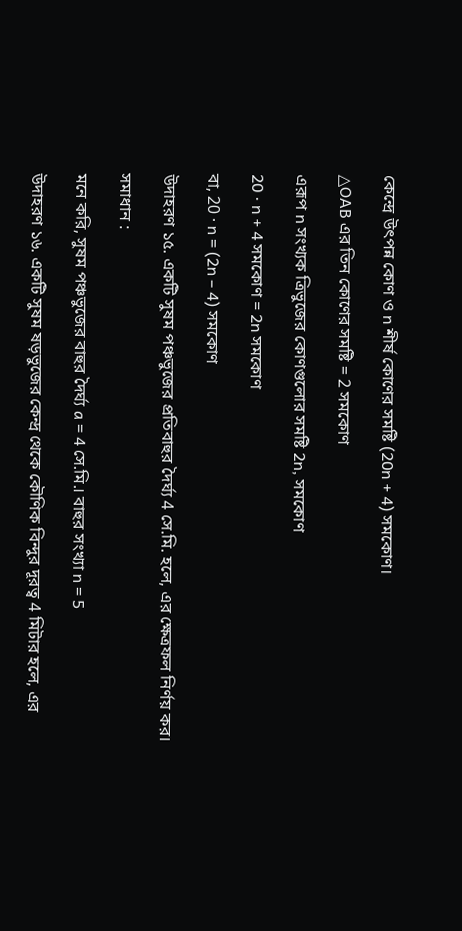কেন্দ্রে উৎপন্ন কোণ ও n শীর্ষ কোণের সমষ্টি (20n + 4) সমকোণ।

△OAB এর তিন কোণের সমষ্টি = 2 সমকোণ

এরূপ n সংখ্যক ত্রিভুজের কোণগুলোর সমষ্টি 2n, সমকোণ

20 · n + 4 সমকোণ = 2n সমকোণ

বা, 20 · n = (2n – 4) সমকোণ

উদাহরণ ১৫. একটি সুষম পঞ্চভুজের প্রতিবাহুর দৈর্ঘ্য 4 সে.মি. হলে, এর ক্ষেত্রফল নির্ণয় কর।

সমাধান :

মনে করি, সুষম পঞ্চভুজের বাহুর দৈর্ঘ্য a = 4 সে.মি.। বাহুর সংখ্যা n = 5

উদাহরণ ১৬. একটি সুষম ষড়ভুজের কেন্দ্র থেকে কৌণিক বিন্দুর দূরত্ব 4 মিটার হলে, এর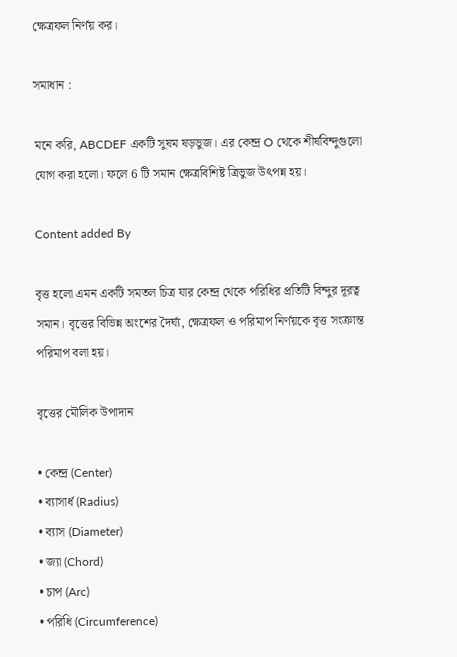ক্ষেত্রফল নির্ণয় কর।

সমাধান :

মনে করি, ABCDEF একটি সুষম ষড়ভুজ। এর কেন্দ্র O থেকে শীর্ষবিন্দুগুলো যোগ করা হলো। ফলে 6 টি সমান ক্ষেত্রবিশিষ্ট ত্রিভুজ উৎপন্ন হয়।

Content added By

বৃত্ত হলো এমন একটি সমতল চিত্র যার কেন্দ্র থেকে পরিধির প্রতিটি বিন্দুর দূরত্ব সমান। বৃত্তের বিভিন্ন অংশের দৈর্ঘ্য, ক্ষেত্রফল ও পরিমাপ নির্ণয়কে বৃত্ত সংক্রান্ত পরিমাপ বলা হয়।

বৃত্তের মৌলিক উপাদান

• কেন্দ্র (Center)
• ব্যাসার্ধ (Radius)
• ব্যাস (Diameter)
• জ্যা (Chord)
• চাপ (Arc)
• পরিধি (Circumference)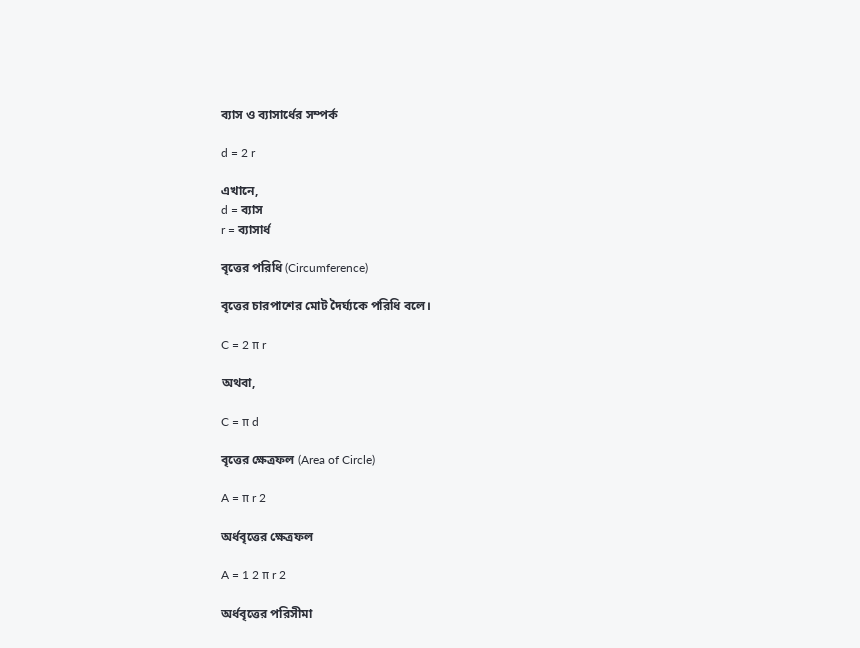ব্যাস ও ব্যাসার্ধের সম্পর্ক

d = 2 r

এখানে,
d = ব্যাস
r = ব্যাসার্ধ

বৃত্তের পরিধি (Circumference)

বৃত্তের চারপাশের মোট দৈর্ঘ্যকে পরিধি বলে।

C = 2 π r

অথবা,

C = π d

বৃত্তের ক্ষেত্রফল (Area of Circle)

A = π r 2

অর্ধবৃত্তের ক্ষেত্রফল

A = 1 2 π r 2

অর্ধবৃত্তের পরিসীমা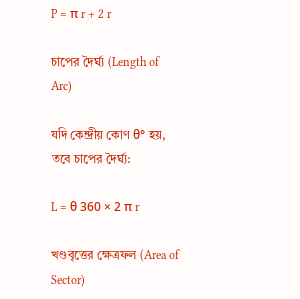P = π r + 2 r

চাপের দৈর্ঘ্য (Length of Arc)

যদি কেন্দ্রীয় কোণ θ° হয়, তবে চাপের দৈর্ঘ্য:

L = θ 360 × 2 π r

খণ্ডবৃত্তের ক্ষেত্রফল (Area of Sector)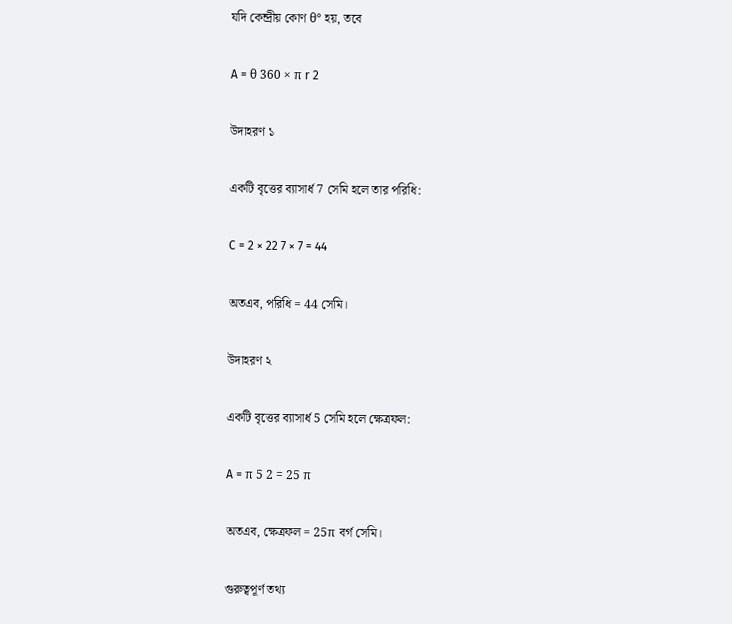যদি কেন্দ্রীয় কোণ θ° হয়, তবে

A = θ 360 × π r 2

উদাহরণ ১

একটি বৃত্তের ব্যাসার্ধ 7 সেমি হলে তার পরিধি:

C = 2 × 22 7 × 7 = 44

অতএব, পরিধি = 44 সেমি।

উদাহরণ ২

একটি বৃত্তের ব্যাসার্ধ 5 সেমি হলে ক্ষেত্রফল:

A = π 5 2 = 25 π

অতএব, ক্ষেত্রফল = 25π বর্গ সেমি।

গুরুত্বপূর্ণ তথ্য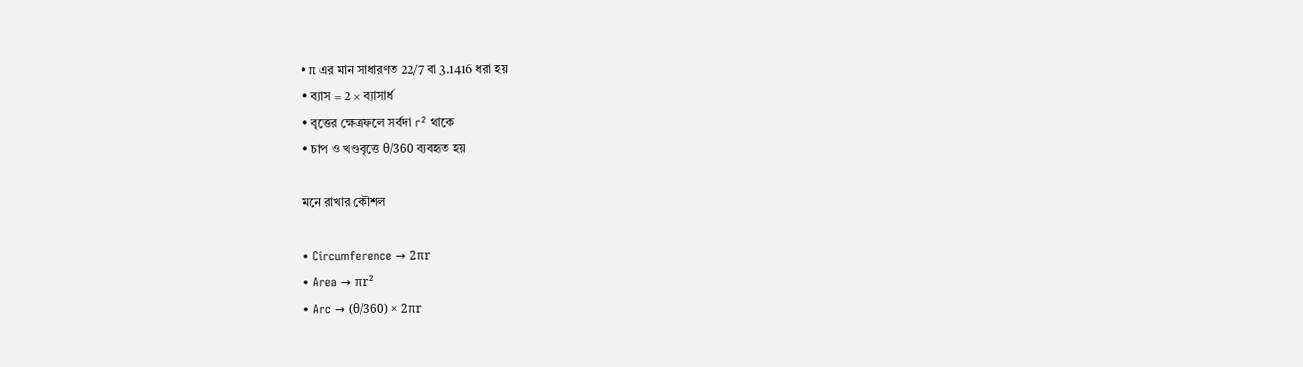• π এর মান সাধারণত 22/7 বা 3.1416 ধরা হয়
• ব্যাস = 2 × ব্যাসার্ধ
• বৃত্তের ক্ষেত্রফলে সর্বদা r² থাকে
• চাপ ও খণ্ডবৃত্তে θ/360 ব্যবহৃত হয়

মনে রাখার কৌশল

• Circumference → 2πr
• Area → πr²
• Arc → (θ/360) × 2πr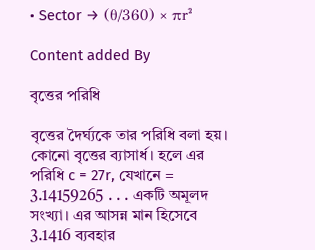• Sector → (θ/360) × πr²

Content added By

বৃত্তের পরিধি

বৃত্তের দৈর্ঘ্যকে তার পরিধি বলা হয়। কোনো বৃত্তের ব্যাসার্ধ। হলে এর পরিধি c = 27r, যেখানে = 3.14159265 . . . একটি অমূলদ সংখ্যা। এর আসন্ন মান হিসেবে 3.1416 ব্যবহার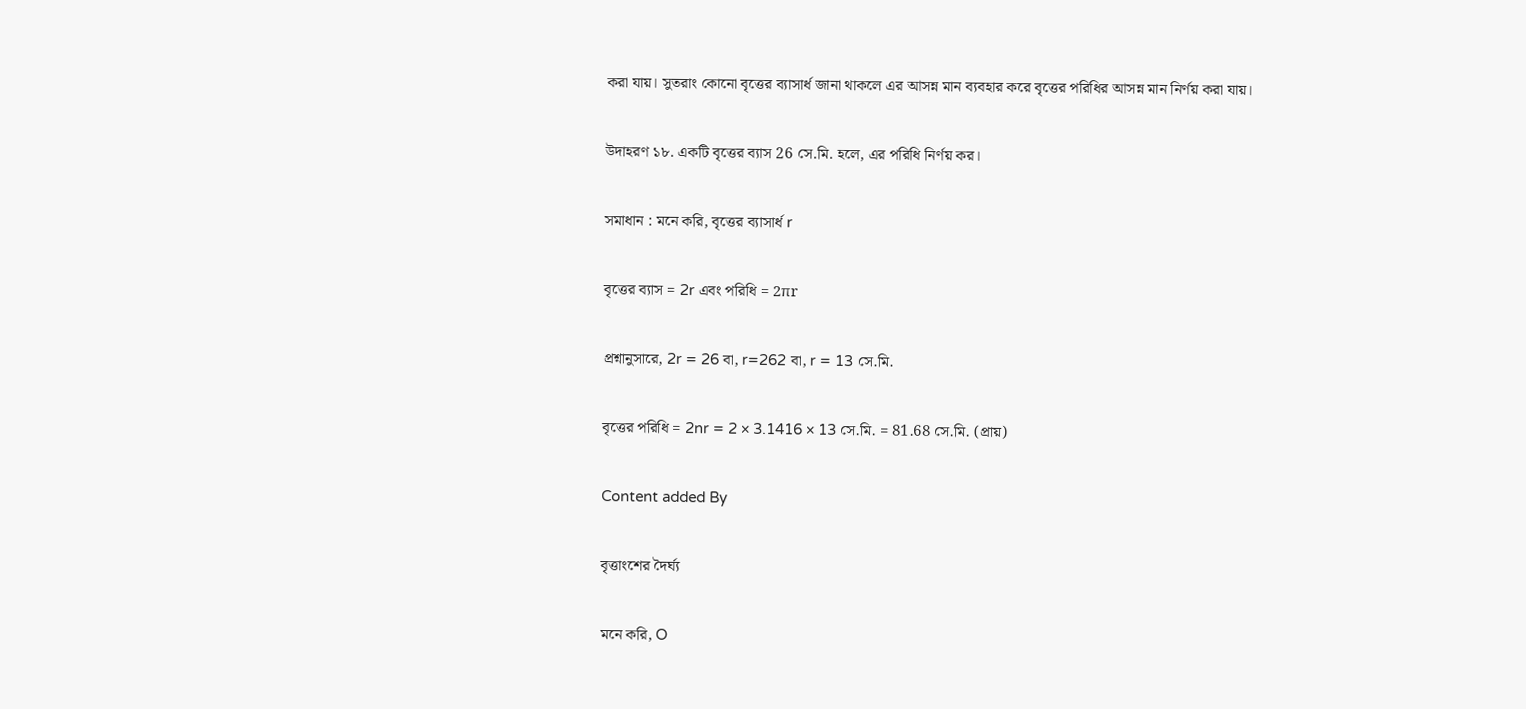করা যায়। সুতরাং কোনো বৃত্তের ব্যাসার্ধ জানা থাকলে এর আসন্ন মান ব্যবহার করে বৃত্তের পরিধির আসন্ন মান নির্ণয় করা যায়।

উদাহরণ ১৮. একটি বৃত্তের ব্যাস 26 সে.মি. হলে, এর পরিধি নির্ণয় কর।

সমাধান : মনে করি, বৃত্তের ব্যাসার্ধ r

বৃত্তের ব্যাস = 2r এবং পরিধি = 2πr

প্রশ্নানুসারে, 2r = 26 বা, r=262 বা, r = 13 সে.মি.

বৃত্তের পরিধি = 2nr = 2 × 3.1416 × 13 সে.মি. = 81.68 সে.মি. (প্রায়)

Content added By

বৃত্তাংশের দৈর্ঘ্য

মনে করি, O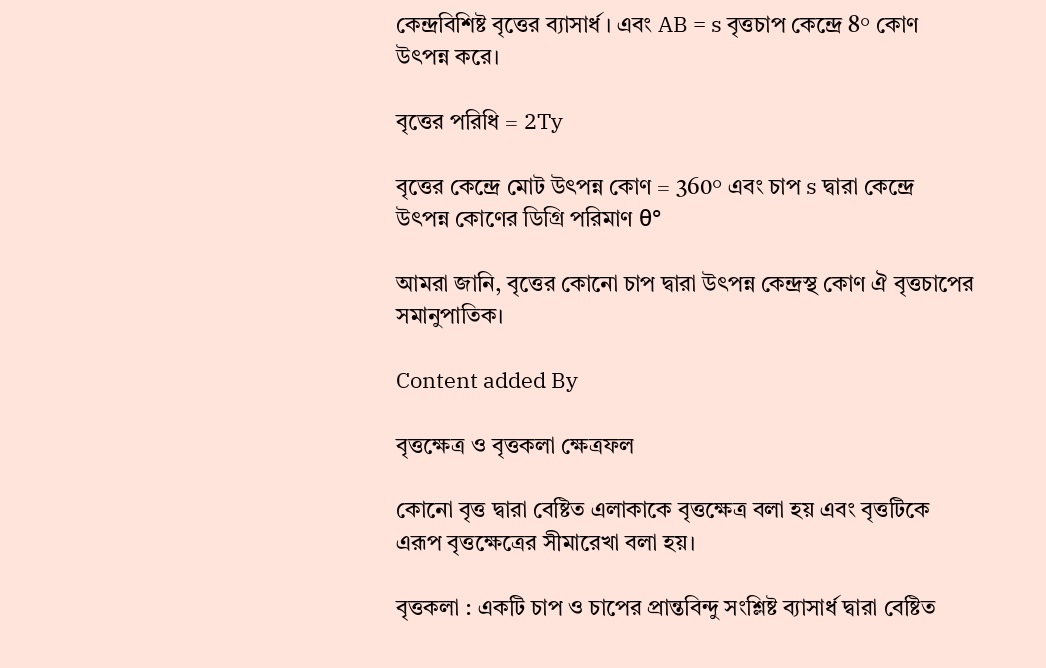কেন্দ্রবিশিষ্ট বৃত্তের ব্যাসার্ধ । এবং AB = s বৃত্তচাপ কেন্দ্রে 8° কোণ উৎপন্ন করে।

বৃত্তের পরিধি = 2Ty

বৃত্তের কেন্দ্রে মোট উৎপন্ন কোণ = 360° এবং চাপ s দ্বারা কেন্দ্রে উৎপন্ন কোণের ডিগ্রি পরিমাণ θ°

আমরা জানি, বৃত্তের কোনো চাপ দ্বারা উৎপন্ন কেন্দ্রস্থ কোণ ঐ বৃত্তচাপের সমানুপাতিক।

Content added By

বৃত্তক্ষেত্র ও বৃত্তকলা ক্ষেত্রফল

কোনো বৃত্ত দ্বারা বেষ্টিত এলাকাকে বৃত্তক্ষেত্র বলা হয় এবং বৃত্তটিকে এরূপ বৃত্তক্ষেত্রের সীমারেখা বলা হয়।

বৃত্তকলা : একটি চাপ ও চাপের প্রান্তবিন্দু সংশ্লিষ্ট ব্যাসার্ধ দ্বারা বেষ্টিত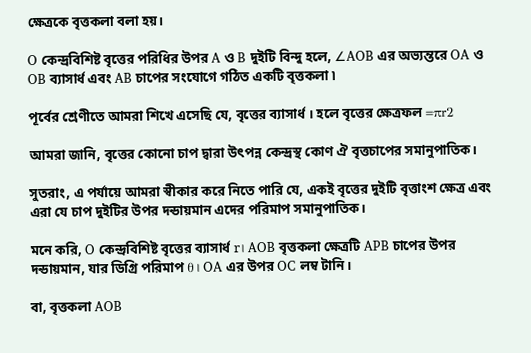ক্ষেত্রকে বৃত্তকলা বলা হয়।

O কেন্দ্রবিশিষ্ট বৃত্তের পরিধির উপর A ও B দুইটি বিন্দু হলে, ∠AOB এর অভ্যন্তরে OA ও OB ব্যাসার্ধ এবং AB চাপের সংযোগে গঠিত একটি বৃত্তকলা ৷

পূর্বের শ্রেণীতে আমরা শিখে এসেছি যে, বৃত্তের ব্যাসার্ধ । হলে বৃত্তের ক্ষেত্রফল =πr2

আমরা জানি, বৃত্তের কোনো চাপ দ্বারা উৎপন্ন কেন্দ্রস্থ কোণ ঐ বৃত্তচাপের সমানুপাতিক।

সুতরাং, এ পর্যায়ে আমরা স্বীকার করে নিতে পারি যে, একই বৃত্তের দুইটি বৃত্তাংশ ক্ষেত্র এবং এরা যে চাপ দুইটির উপর দন্ডায়মান এদের পরিমাপ সমানুপাতিক।

মনে করি, O কেন্দ্রবিশিষ্ট বৃত্তের ব্যাসার্ধ r। AOB বৃত্তকলা ক্ষেত্রটি APB চাপের উপর দন্ডায়মান, যার ডিগ্রি পরিমাপ θ। OA এর উপর OC লম্ব টানি।

বা, বৃত্তকলা AOB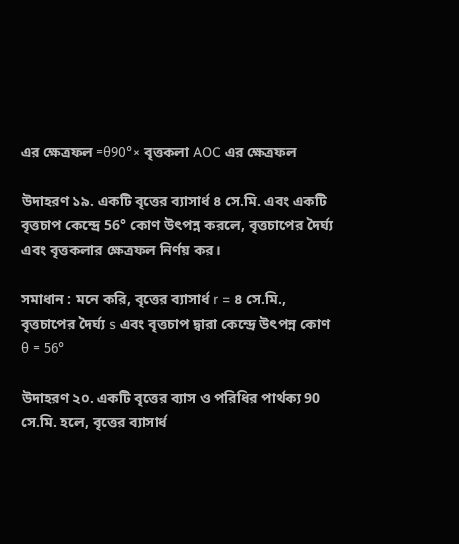এর ক্ষেত্রফল =θ90°× বৃত্তকলা AOC এর ক্ষেত্রফল

উদাহরণ ১৯. একটি বৃত্তের ব্যাসার্ধ ৪ সে.মি. এবং একটি বৃত্তচাপ কেন্দ্রে 56° কোণ উৎপন্ন করলে, বৃত্তচাপের দৈর্ঘ্য এবং বৃত্তকলার ক্ষেত্রফল নির্ণয় কর।

সমাধান : মনে করি, বৃত্তের ব্যাসার্ধ r = ৪ সে.মি., বৃত্তচাপের দৈর্ঘ্য s এবং বৃত্তচাপ দ্বারা কেন্দ্রে উৎপন্ন কোণ θ = 56°

উদাহরণ ২০. একটি বৃত্তের ব্যাস ও পরিধির পার্থক্য 90 সে.মি. হলে, বৃত্তের ব্যাসার্ধ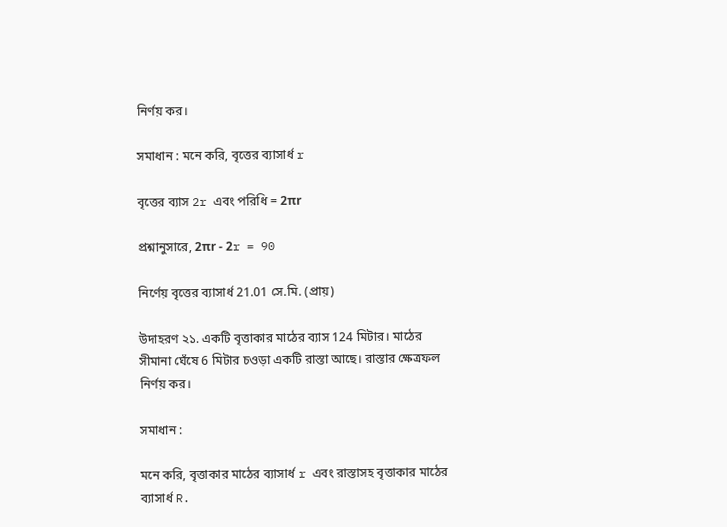নির্ণয় কর।

সমাধান : মনে করি, বৃত্তের ব্যাসার্ধ r

বৃত্তের ব্যাস 2r এবং পরিধি = 2πr

প্রশ্নানুসারে, 2πr - 2r = 90

নির্ণেয় বৃত্তের ব্যাসার্ধ 21.01 সে.মি. (প্রায়)

উদাহরণ ২১. একটি বৃত্তাকার মাঠের ব্যাস 124 মিটার। মাঠের সীমানা ঘেঁষে 6 মিটার চওড়া একটি রাস্তা আছে। রাস্তার ক্ষেত্রফল নির্ণয় কর।

সমাধান :

মনে করি, বৃত্তাকার মাঠের ব্যাসার্ধ r এবং রাস্তাসহ বৃত্তাকার মাঠের ব্যাসার্ধ R.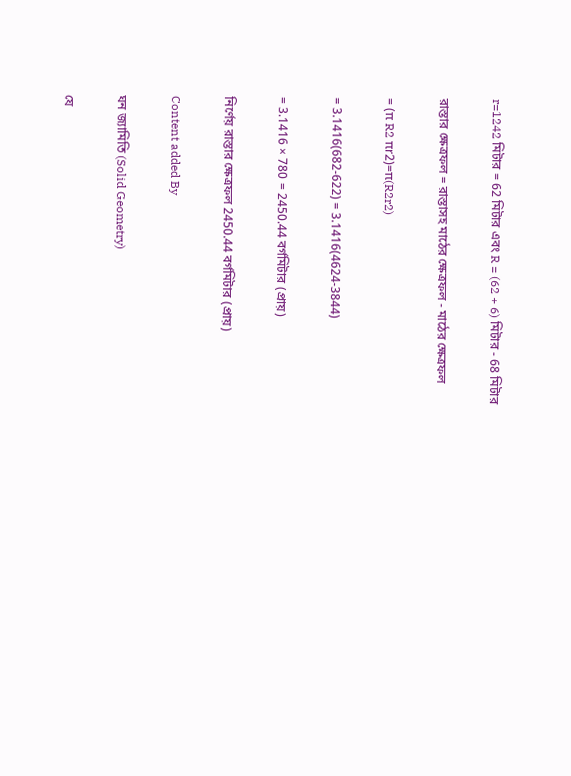r=1242 মিটার = 62 মিটার এবং R = (62 + 6) মিটার - 68 মিটার

রাস্তার ক্ষেত্রফল = রাস্তাসহ মাঠের ক্ষেত্রফল - মাঠের ক্ষেত্রফল

= (π R2 πr2)=π(R2r2)

= 3.1416(682-622) = 3.1416(4624-3844)

= 3.1416 × 780 = 2450.44 বর্গমিটার (প্রায়)

নির্ণেয় রাস্তার ক্ষেত্রফল 2450.44 বর্গমিটার (প্রায়)

Content added By

ঘন জ্যামিতি (Solid Geometry)

যে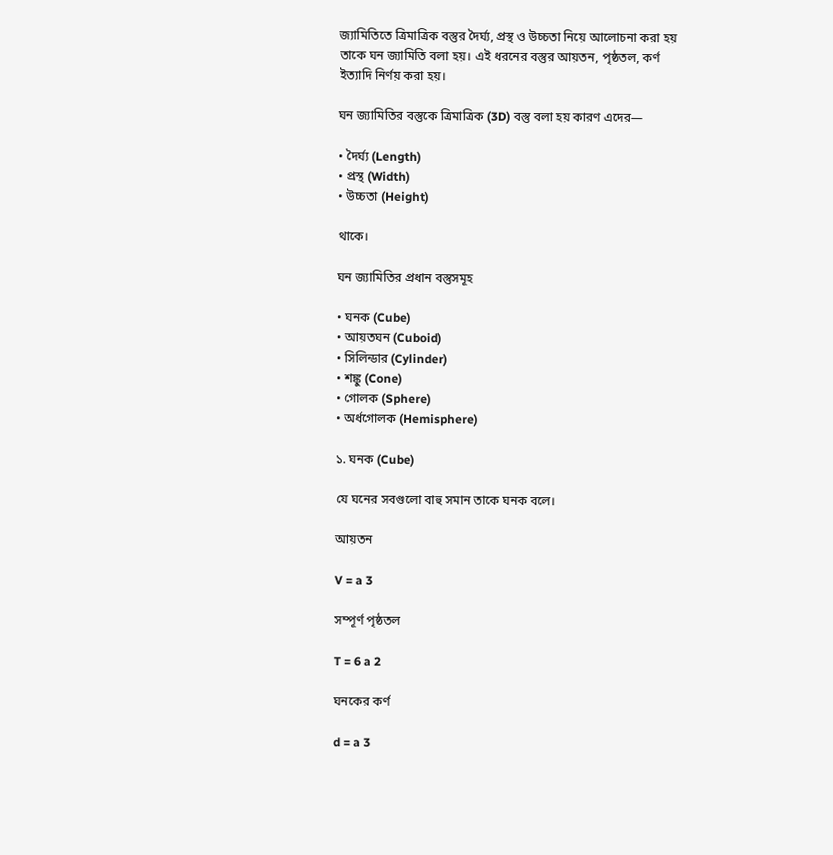জ্যামিতিতে ত্রিমাত্রিক বস্তুর দৈর্ঘ্য, প্রস্থ ও উচ্চতা নিয়ে আলোচনা করা হয় তাকে ঘন জ্যামিতি বলা হয়। এই ধরনের বস্তুর আয়তন, পৃষ্ঠতল, কর্ণ ইত্যাদি নির্ণয় করা হয়।

ঘন জ্যামিতির বস্তুকে ত্রিমাত্রিক (3D) বস্তু বলা হয় কারণ এদের—

• দৈর্ঘ্য (Length)
• প্রস্থ (Width)
• উচ্চতা (Height)

থাকে।

ঘন জ্যামিতির প্রধান বস্তুসমূহ

• ঘনক (Cube)
• আয়তঘন (Cuboid)
• সিলিন্ডার (Cylinder)
• শঙ্কু (Cone)
• গোলক (Sphere)
• অর্ধগোলক (Hemisphere)

১. ঘনক (Cube)

যে ঘনের সবগুলো বাহু সমান তাকে ঘনক বলে।

আয়তন

V = a 3

সম্পূর্ণ পৃষ্ঠতল

T = 6 a 2

ঘনকের কর্ণ

d = a 3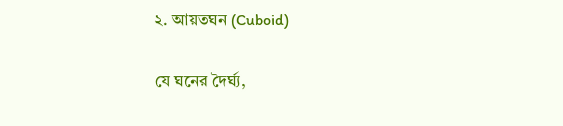২. আয়তঘন (Cuboid)

যে ঘনের দৈর্ঘ্য,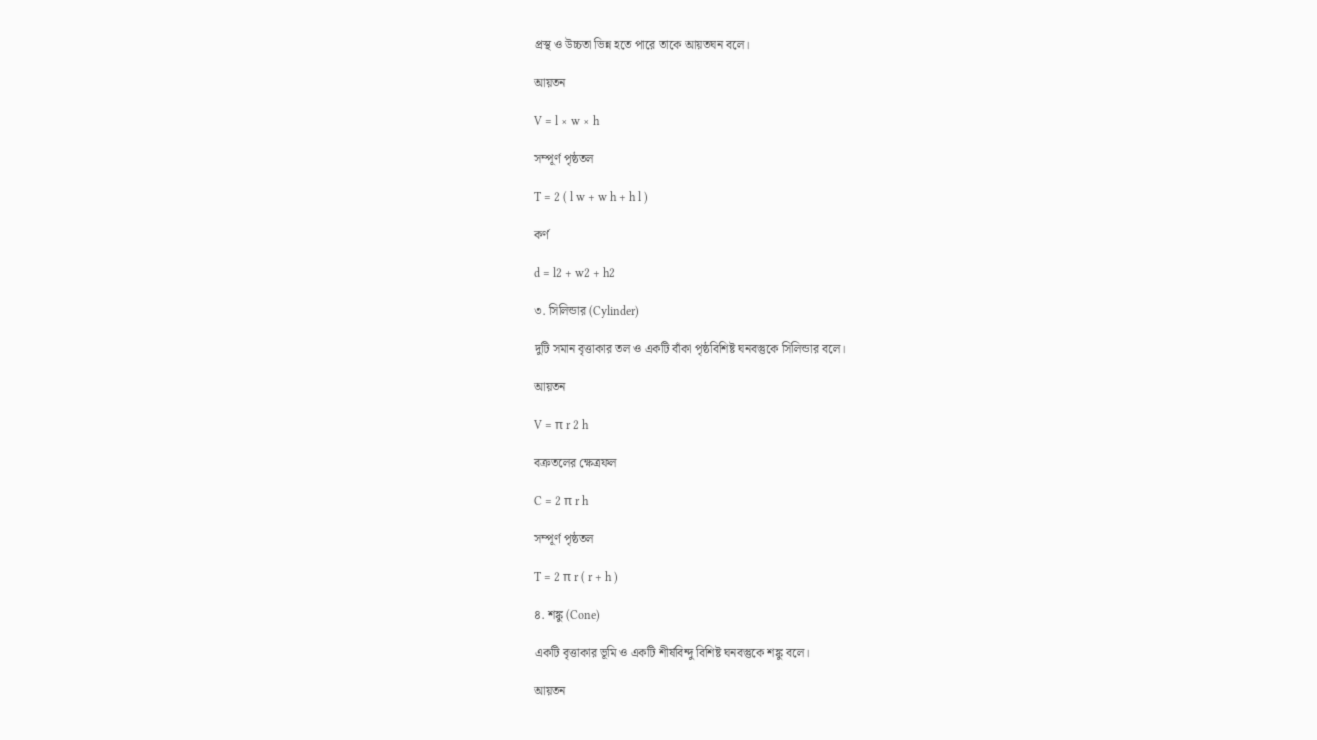প্রস্থ ও উচ্চতা ভিন্ন হতে পারে তাকে আয়তঘন বলে।

আয়তন

V = l × w × h

সম্পূর্ণ পৃষ্ঠতল

T = 2 ( l w + w h + h l )

কর্ণ

d = l2 + w2 + h2

৩. সিলিন্ডার (Cylinder)

দুটি সমান বৃত্তাকার তল ও একটি বাঁকা পৃষ্ঠবিশিষ্ট ঘনবস্তুকে সিলিন্ডার বলে।

আয়তন

V = π r 2 h

বক্রতলের ক্ষেত্রফল

C = 2 π r h

সম্পূর্ণ পৃষ্ঠতল

T = 2 π r ( r + h )

৪. শঙ্কু (Cone)

একটি বৃত্তাকার ভূমি ও একটি শীর্ষবিন্দু বিশিষ্ট ঘনবস্তুকে শঙ্কু বলে।

আয়তন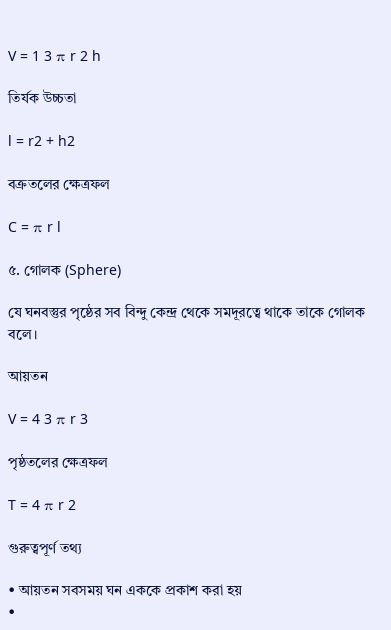V = 1 3 π r 2 h

তির্যক উচ্চতা

l = r2 + h2

বক্রতলের ক্ষেত্রফল

C = π r l

৫. গোলক (Sphere)

যে ঘনবস্তুর পৃষ্ঠের সব বিন্দু কেন্দ্র থেকে সমদূরত্বে থাকে তাকে গোলক বলে।

আয়তন

V = 4 3 π r 3

পৃষ্ঠতলের ক্ষেত্রফল

T = 4 π r 2

গুরুত্বপূর্ণ তথ্য

• আয়তন সবসময় ঘন এককে প্রকাশ করা হয়
•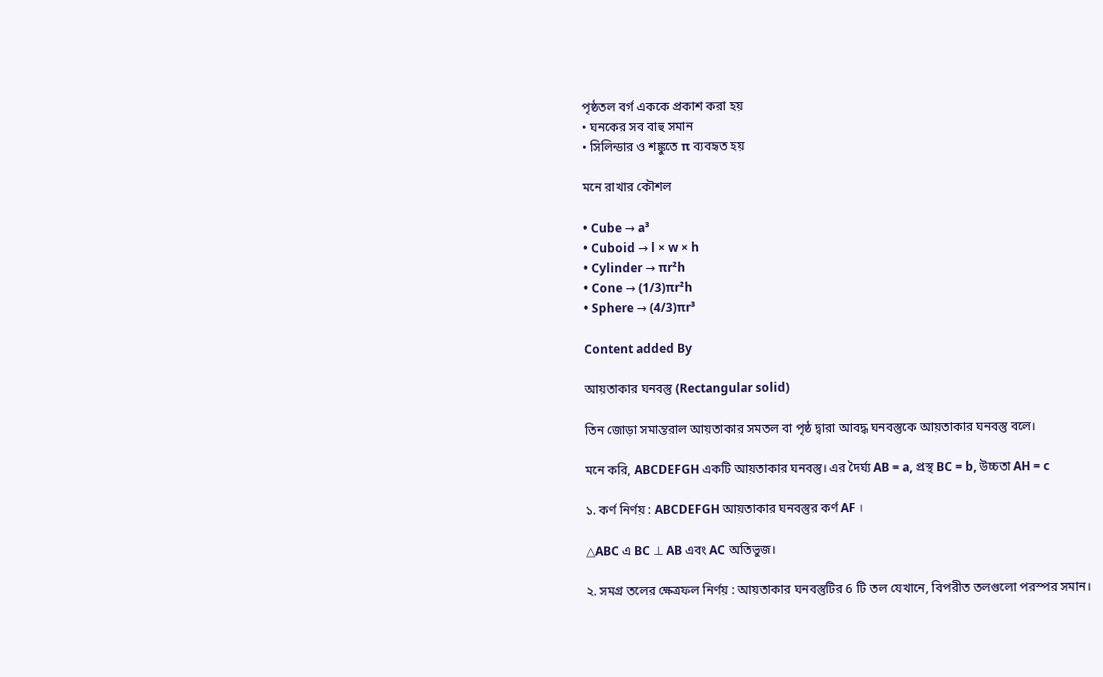পৃষ্ঠতল বর্গ এককে প্রকাশ করা হয়
• ঘনকের সব বাহু সমান
• সিলিন্ডার ও শঙ্কুতে π ব্যবহৃত হয়

মনে রাখার কৌশল

• Cube → a³
• Cuboid → l × w × h
• Cylinder → πr²h
• Cone → (1/3)πr²h
• Sphere → (4/3)πr³

Content added By

আয়তাকার ঘনবস্তু (Rectangular solid)

তিন জোড়া সমান্তরাল আয়তাকার সমতল বা পৃষ্ঠ দ্বারা আবদ্ধ ঘনবস্তুকে আয়তাকার ঘনবস্তু বলে।

মনে করি, ABCDEFGH একটি আয়তাকার ঘনবস্তু। এর দৈর্ঘ্য AB = a, প্রস্থ BC = b, উচ্চতা AH = c

১. কর্ণ নির্ণয় : ABCDEFGH আয়তাকার ঘনবস্তুর কর্ণ AF ।

△ABC এ BC ⊥ AB এবং AC অতিভুজ।

২. সমগ্র তলের ক্ষেত্রফল নির্ণয় : আয়তাকার ঘনবস্তুটির 6 টি তল যেখানে, বিপরীত তলগুলো পরস্পর সমান।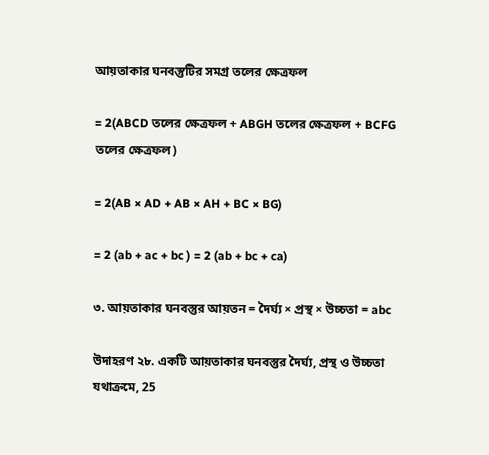আয়তাকার ঘনবস্তুটির সমগ্র তলের ক্ষেত্রফল

= 2(ABCD তলের ক্ষেত্রফল + ABGH তলের ক্ষেত্রফল + BCFG তলের ক্ষেত্রফল)

= 2(AB × AD + AB × AH + BC × BG)

= 2 (ab + ac + bc ) = 2 (ab + bc + ca)

৩. আয়তাকার ঘনবস্তুর আয়তন = দৈর্ঘ্য × প্রস্থ × উচ্চতা = abc

উদাহরণ ২৮. একটি আয়তাকার ঘনবস্তুর দৈর্ঘ্য, প্রস্থ ও উচ্চতা যথাক্রমে, 25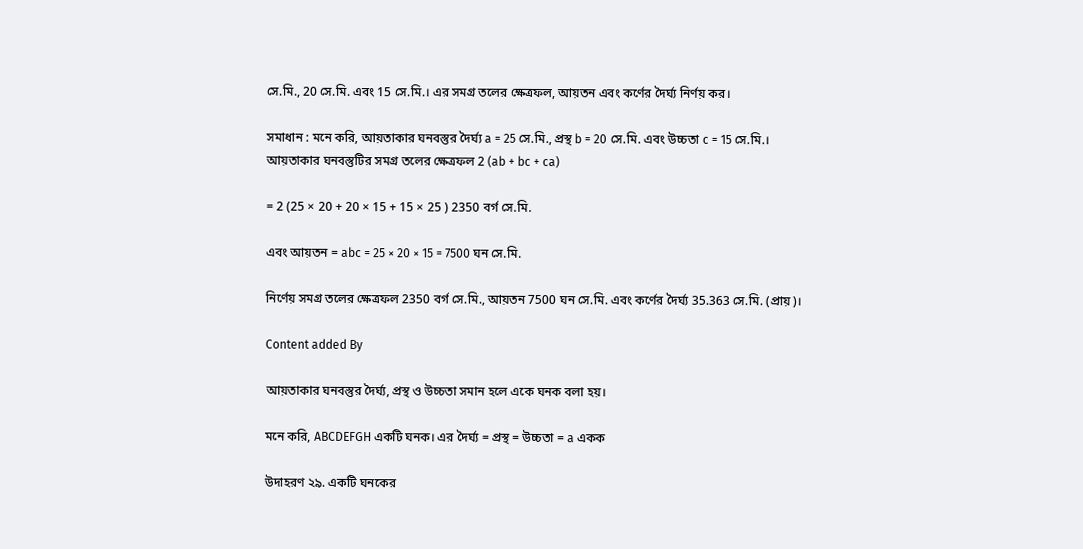সে.মি., 20 সে.মি. এবং 15 সে.মি.। এর সমগ্র তলের ক্ষেত্রফল, আয়তন এবং কর্ণের দৈর্ঘ্য নির্ণয় কর।

সমাধান : মনে করি, আয়তাকার ঘনবস্তুর দৈর্ঘ্য a = 25 সে.মি., প্রস্থ b = 20 সে.মি. এবং উচ্চতা c = 15 সে.মি.। আয়তাকার ঘনবস্তুটির সমগ্র তলের ক্ষেত্রফল 2 (ab + bc + ca)

= 2 (25 × 20 + 20 × 15 + 15 × 25 ) 2350 বর্গ সে.মি.

এবং আয়তন = abc = 25 × 20 × 15 = 7500 ঘন সে.মি.

নির্ণেয় সমগ্র তলের ক্ষেত্রফল 2350 বর্গ সে.মি., আয়তন 7500 ঘন সে.মি. এবং কর্ণের দৈর্ঘ্য 35.363 সে.মি. (প্রায়)।

Content added By

আয়তাকার ঘনবস্তুর দৈর্ঘ্য, প্রস্থ ও উচ্চতা সমান হলে একে ঘনক বলা হয়।

মনে করি, ABCDEFGH একটি ঘনক। এর দৈর্ঘ্য = প্রস্থ = উচ্চতা = a একক

উদাহরণ ২৯. একটি ঘনকের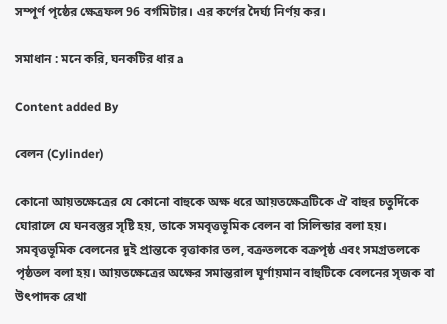সম্পূর্ণ পৃষ্ঠের ক্ষেত্রফল 96 বর্গমিটার। এর কর্ণের দৈর্ঘ্য নির্ণয় কর।

সমাধান : মনে করি, ঘনকটির ধার a

Content added By

বেলন (Cylinder)

কোনো আয়তক্ষেত্রের যে কোনো বাহুকে অক্ষ ধরে আয়তক্ষেত্রটিকে ঐ বাহুর চতুর্দিকে ঘোরালে যে ঘনবস্তুর সৃষ্টি হয়, তাকে সমবৃত্তভূমিক বেলন বা সিলিন্ডার বলা হয়। সমবৃত্তভূমিক বেলনের দুই প্রান্তকে বৃত্তাকার তল, বক্রতলকে বক্রপৃষ্ঠ এবং সমগ্রতলকে পৃষ্ঠতল বলা হয়। আয়তক্ষেত্রের অক্ষের সমান্তরাল ঘূর্ণায়মান বাহুটিকে বেলনের সৃজক বা উৎপাদক রেখা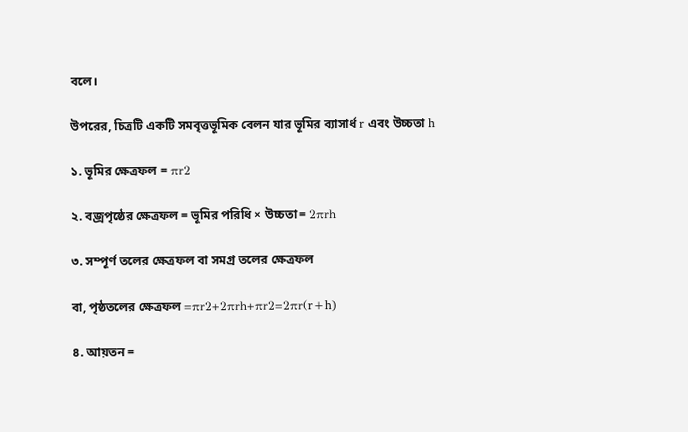বলে।

উপরের, চিত্রটি একটি সমবৃত্তভূমিক বেলন যার ভূমির ব্যাসার্ধ r এবং উচ্চতা h

১. ভূমির ক্ষেত্রফল = πr2

২. বজ্রপৃষ্ঠের ক্ষেত্রফল = ভূমির পরিধি × উচ্চতা= 2πrh

৩. সম্পূর্ণ তলের ক্ষেত্রফল বা সমগ্র তলের ক্ষেত্রফল

বা, পৃষ্ঠতলের ক্ষেত্রফল =πr2+2πrh+πr2=2πr(r+h)

৪. আয়তন =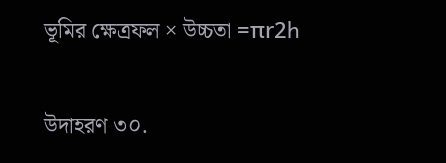ভূমির ক্ষেত্রফল × উচ্চতা =πr2h

উদাহরণ ৩০.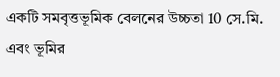একটি সমবৃত্তভূমিক বেলনের উচ্চতা 10 সে.মি. এবং ভূমির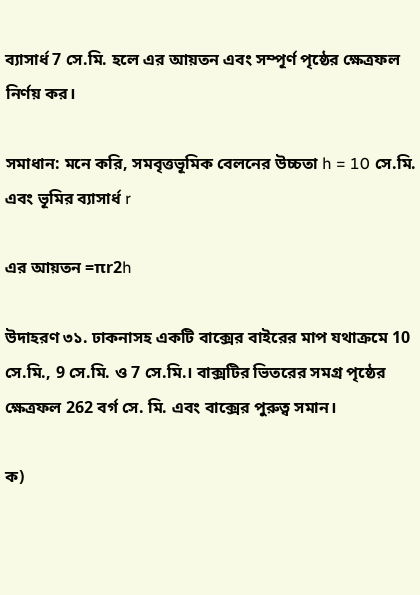ব্যাসার্ধ 7 সে.মি. হলে এর আয়তন এবং সম্পূর্ণ পৃষ্ঠের ক্ষেত্রফল নির্ণয় কর।

সমাধান: মনে করি, সমবৃত্তভূমিক বেলনের উচ্চতা h = 10 সে.মি. এবং ভূমির ব্যাসার্ধ r

এর আয়তন =πr2h

উদাহরণ ৩১. ঢাকনাসহ একটি বাক্সের বাইরের মাপ যথাক্রমে 10 সে.মি., 9 সে.মি. ও 7 সে.মি.। বাক্সটির ভিতরের সমগ্র পৃষ্ঠের ক্ষেত্রফল 262 বর্গ সে. মি. এবং বাক্সের পুরুত্ব সমান।

ক)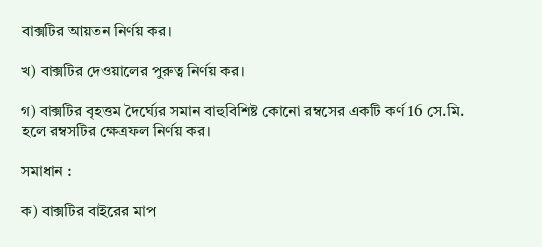বাক্সটির আয়তন নির্ণয় কর।

খ) বাক্সটির দেওয়ালের পুরুত্ব নির্ণয় কর।

গ) বাক্সটির বৃহত্তম দৈর্ঘ্যের সমান বাহুবিশিষ্ট কোনো রম্বসের একটি কর্ণ 16 সে.মি. হলে রম্বসটির ক্ষেত্রফল নির্ণয় কর।

সমাধান :

ক) বাক্সটির বাইরের মাপ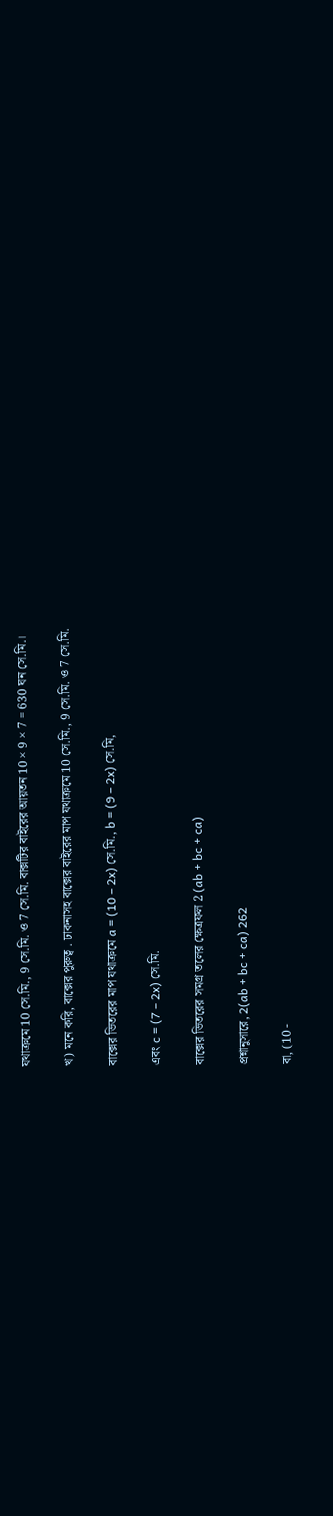যথাক্রমে 10 সে.মি., 9 সে.মি. ও 7 সে.মি. বাক্সটির বাইরের আয়তন 10 × 9 × 7 = 630 ঘন সে.মি.।

খ) মনে করি, বাক্সের পুরুত্ব . ঢাকনাসহ বাক্সের বাইরের মাপ যথাক্রমে 10 সে.মি., 9 সে.মি. ও 7 সে.মি.

বাক্সের ভিতরের মাপ যথাক্রমে a = (10 – 2x) সে.মি., b = (9 – 2x) সে.মি,

এবং c = (7 – 2x) সে.মি.

বাক্সের ভিতরের সমগ্র তলের ক্ষেত্রফল 2 (ab + bc + ca)

প্রশ্নানুসারে, 2(ab + bc + ca) 262

বা, (10 -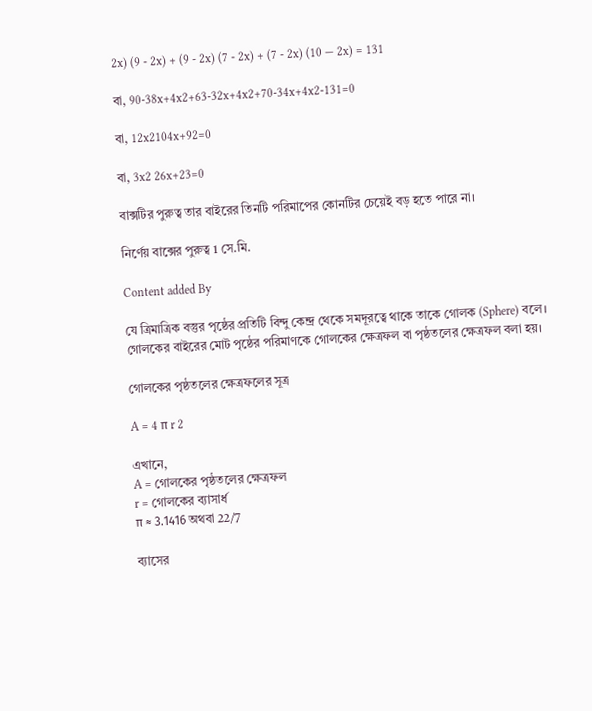2x) (9 - 2x) + (9 - 2x) (7 - 2x) + (7 - 2x) (10 — 2x) = 131

বা, 90-38x+4x2+63-32x+4x2+70-34x+4x2-131=0

বা, 12x2104x+92=0

বা, 3x2 26x+23=0

বাক্সটির পুরুত্ব তার বাইরের তিনটি পরিমাপের কোনটির চেয়েই বড় হতে পারে না।

নির্ণেয় বাক্সের পুরুত্ব 1 সে.মি.

Content added By

যে ত্রিমাত্রিক বস্তুর পৃষ্ঠের প্রতিটি বিন্দু কেন্দ্র থেকে সমদূরত্বে থাকে তাকে গোলক (Sphere) বলে। গোলকের বাইরের মোট পৃষ্ঠের পরিমাণকে গোলকের ক্ষেত্রফল বা পৃষ্ঠতলের ক্ষেত্রফল বলা হয়।

গোলকের পৃষ্ঠতলের ক্ষেত্রফলের সূত্র

A = 4 π r 2

এখানে,
A = গোলকের পৃষ্ঠতলের ক্ষেত্রফল
r = গোলকের ব্যাসার্ধ
π ≈ 3.1416 অথবা 22/7

ব্যাসের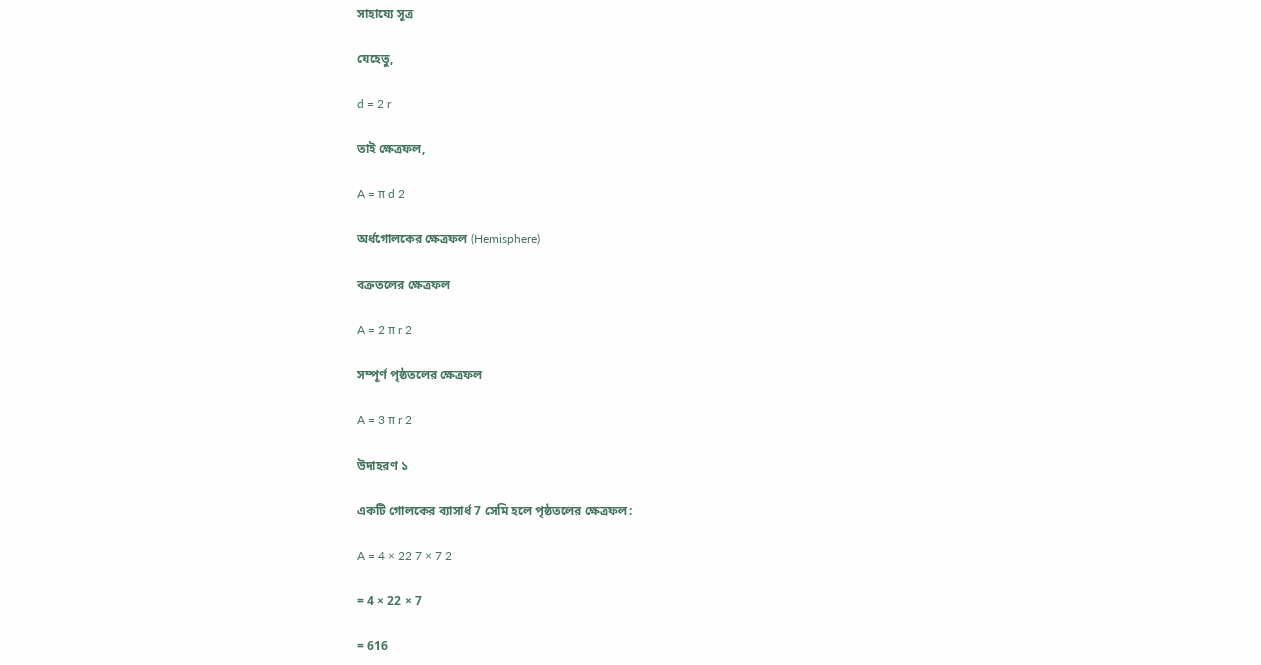সাহায্যে সূত্র

যেহেতু,

d = 2 r

তাই ক্ষেত্রফল,

A = π d 2

অর্ধগোলকের ক্ষেত্রফল (Hemisphere)

বক্রতলের ক্ষেত্রফল

A = 2 π r 2

সম্পূর্ণ পৃষ্ঠতলের ক্ষেত্রফল

A = 3 π r 2

উদাহরণ ১

একটি গোলকের ব্যাসার্ধ 7 সেমি হলে পৃষ্ঠতলের ক্ষেত্রফল:

A = 4 × 22 7 × 7 2

= 4 × 22 × 7

= 616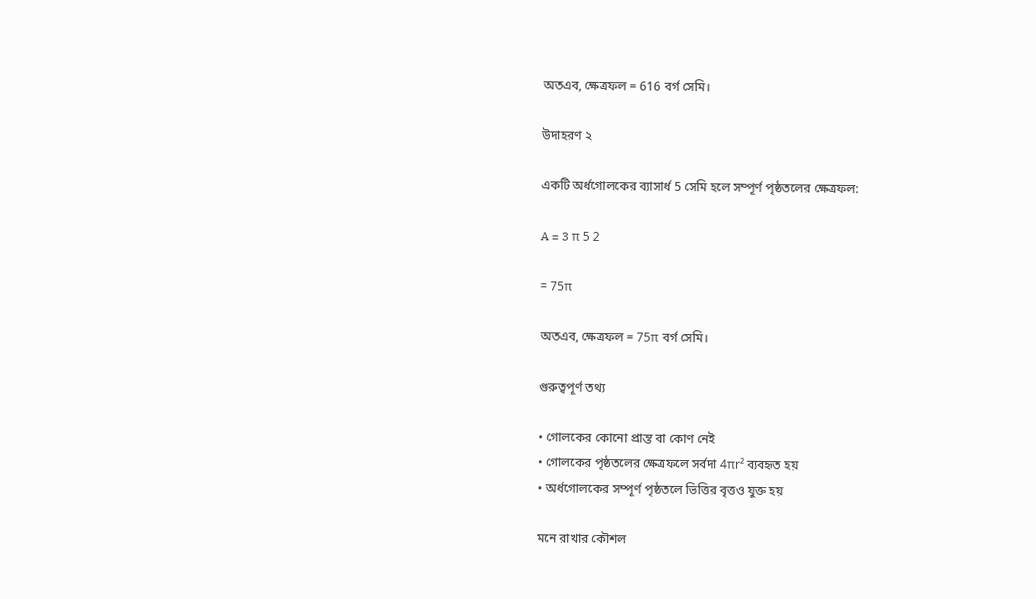অতএব, ক্ষেত্রফল = 616 বর্গ সেমি।

উদাহরণ ২

একটি অর্ধগোলকের ব্যাসার্ধ 5 সেমি হলে সম্পূর্ণ পৃষ্ঠতলের ক্ষেত্রফল:

A = 3 π 5 2

= 75π

অতএব, ক্ষেত্রফল = 75π বর্গ সেমি।

গুরুত্বপূর্ণ তথ্য

• গোলকের কোনো প্রান্ত বা কোণ নেই
• গোলকের পৃষ্ঠতলের ক্ষেত্রফলে সর্বদা 4πr² ব্যবহৃত হয়
• অর্ধগোলকের সম্পূর্ণ পৃষ্ঠতলে ভিত্তির বৃত্তও যুক্ত হয়

মনে রাখার কৌশল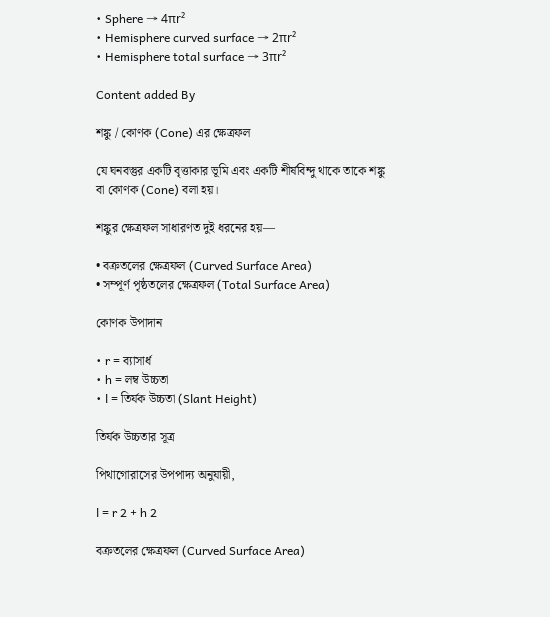• Sphere → 4πr²
• Hemisphere curved surface → 2πr²
• Hemisphere total surface → 3πr²

Content added By

শঙ্কু / কোণক (Cone) এর ক্ষেত্রফল

যে ঘনবস্তুর একটি বৃত্তাকার ভূমি এবং একটি শীর্ষবিন্দু থাকে তাকে শঙ্কু বা কোণক (Cone) বলা হয়।

শঙ্কুর ক্ষেত্রফল সাধারণত দুই ধরনের হয়—

• বক্রতলের ক্ষেত্রফল (Curved Surface Area)
• সম্পূর্ণ পৃষ্ঠতলের ক্ষেত্রফল (Total Surface Area)

কোণক উপাদান

• r = ব্যাসার্ধ
• h = লম্ব উচ্চতা
• l = তির্যক উচ্চতা (Slant Height)

তির্যক উচ্চতার সূত্র

পিথাগোরাসের উপপাদ্য অনুযায়ী,

l = r 2 + h 2

বক্রতলের ক্ষেত্রফল (Curved Surface Area)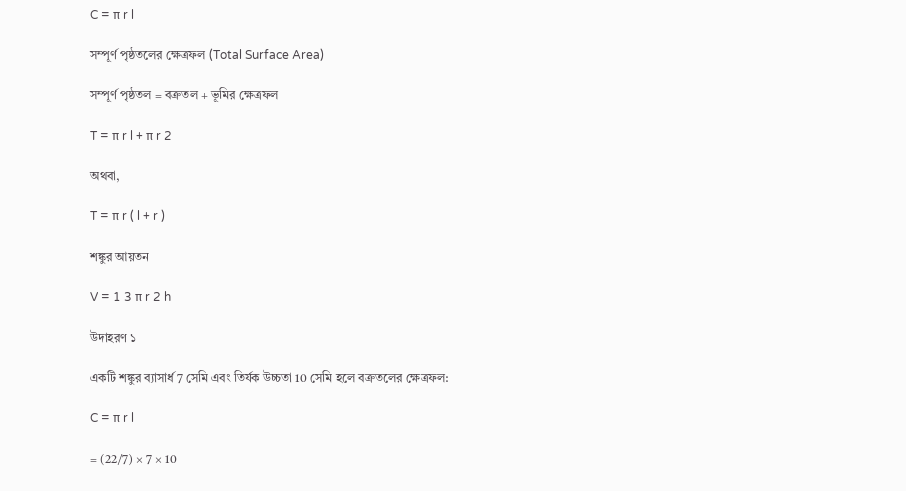C = π r l

সম্পূর্ণ পৃষ্ঠতলের ক্ষেত্রফল (Total Surface Area)

সম্পূর্ণ পৃষ্ঠতল = বক্রতল + ভূমির ক্ষেত্রফল

T = π r l + π r 2

অথবা,

T = π r ( l + r )

শঙ্কুর আয়তন

V = 1 3 π r 2 h

উদাহরণ ১

একটি শঙ্কুর ব্যাসার্ধ 7 সেমি এবং তির্যক উচ্চতা 10 সেমি হলে বক্রতলের ক্ষেত্রফল:

C = π r l

= (22/7) × 7 × 10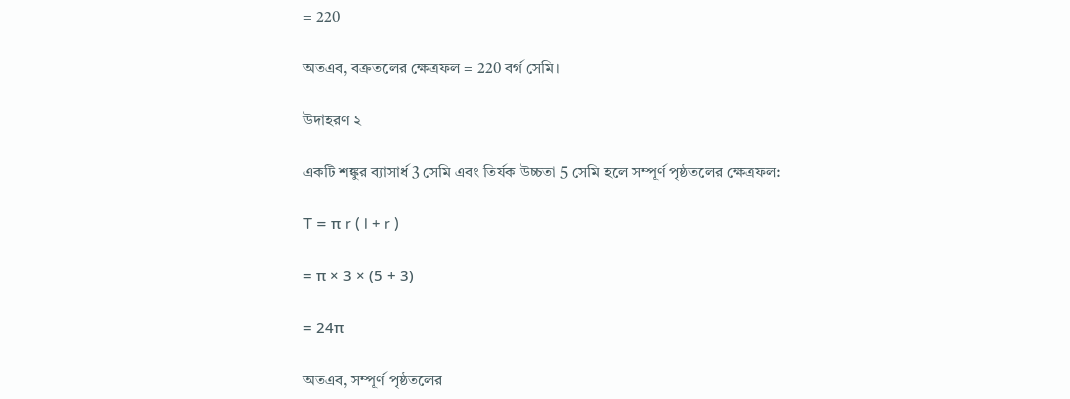= 220

অতএব, বক্রতলের ক্ষেত্রফল = 220 বর্গ সেমি।

উদাহরণ ২

একটি শঙ্কুর ব্যাসার্ধ 3 সেমি এবং তির্যক উচ্চতা 5 সেমি হলে সম্পূর্ণ পৃষ্ঠতলের ক্ষেত্রফল:

T = π r ( l + r )

= π × 3 × (5 + 3)

= 24π

অতএব, সম্পূর্ণ পৃষ্ঠতলের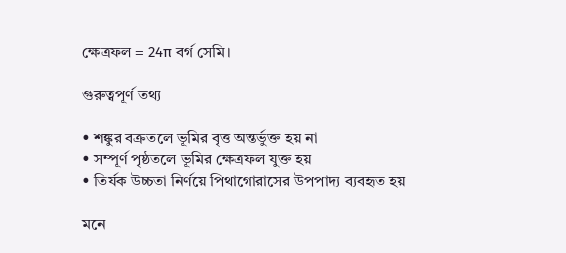ক্ষেত্রফল = 24π বর্গ সেমি।

গুরুত্বপূর্ণ তথ্য

• শঙ্কুর বক্রতলে ভূমির বৃত্ত অন্তর্ভুক্ত হয় না
• সম্পূর্ণ পৃষ্ঠতলে ভূমির ক্ষেত্রফল যুক্ত হয়
• তির্যক উচ্চতা নির্ণয়ে পিথাগোরাসের উপপাদ্য ব্যবহৃত হয়

মনে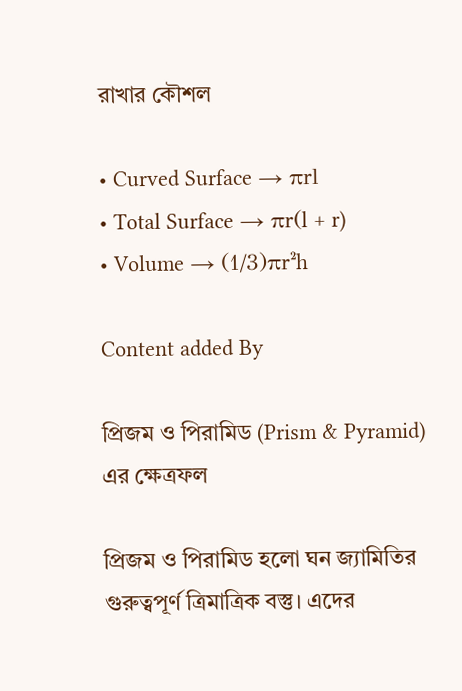রাখার কৌশল

• Curved Surface → πrl
• Total Surface → πr(l + r)
• Volume → (1/3)πr²h

Content added By

প্রিজম ও পিরামিড (Prism & Pyramid) এর ক্ষেত্রফল

প্রিজম ও পিরামিড হলো ঘন জ্যামিতির গুরুত্বপূর্ণ ত্রিমাত্রিক বস্তু। এদের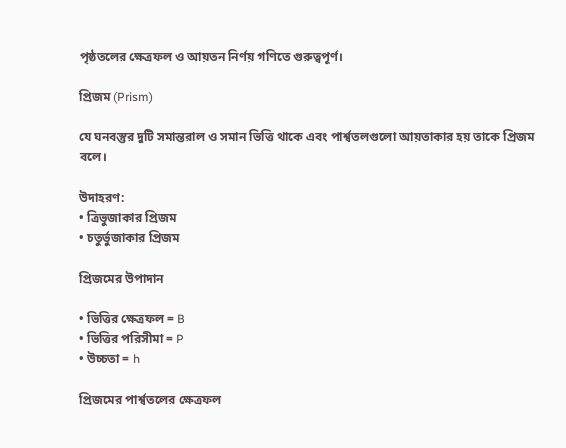পৃষ্ঠতলের ক্ষেত্রফল ও আয়তন নির্ণয় গণিতে গুরুত্বপূর্ণ।

প্রিজম (Prism)

যে ঘনবস্তুর দুটি সমান্তরাল ও সমান ভিত্তি থাকে এবং পার্শ্বতলগুলো আয়তাকার হয় তাকে প্রিজম বলে।

উদাহরণ:
• ত্রিভুজাকার প্রিজম
• চতুর্ভুজাকার প্রিজম

প্রিজমের উপাদান

• ভিত্তির ক্ষেত্রফল = B
• ভিত্তির পরিসীমা = P
• উচ্চতা = h

প্রিজমের পার্শ্বতলের ক্ষেত্রফল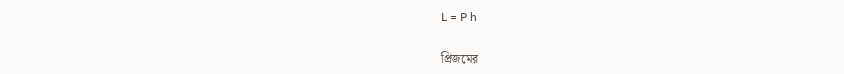L = P h

প্রিজমের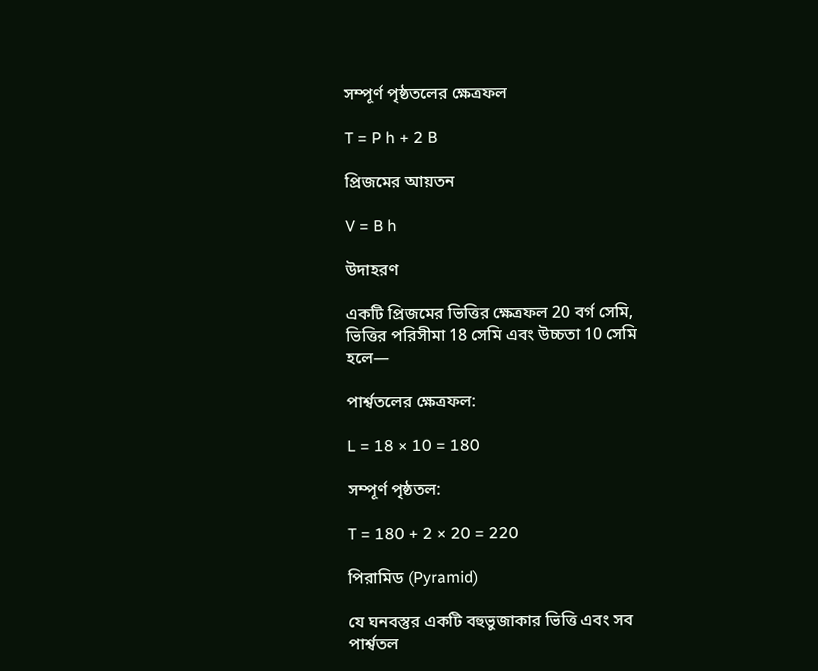সম্পূর্ণ পৃষ্ঠতলের ক্ষেত্রফল

T = P h + 2 B

প্রিজমের আয়তন

V = B h

উদাহরণ

একটি প্রিজমের ভিত্তির ক্ষেত্রফল 20 বর্গ সেমি, ভিত্তির পরিসীমা 18 সেমি এবং উচ্চতা 10 সেমি হলে—

পার্শ্বতলের ক্ষেত্রফল:

L = 18 × 10 = 180

সম্পূর্ণ পৃষ্ঠতল:

T = 180 + 2 × 20 = 220

পিরামিড (Pyramid)

যে ঘনবস্তুর একটি বহুভুজাকার ভিত্তি এবং সব পার্শ্বতল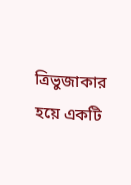ত্রিভুজাকার হয়ে একটি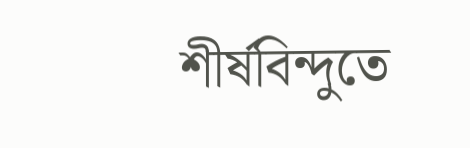শীর্ষবিন্দুতে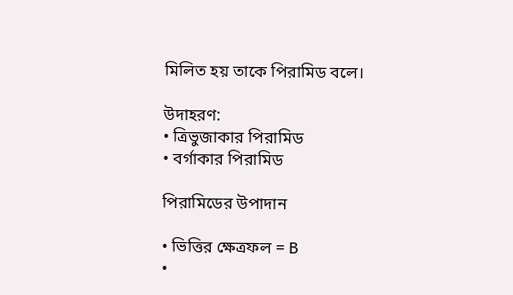মিলিত হয় তাকে পিরামিড বলে।

উদাহরণ:
• ত্রিভুজাকার পিরামিড
• বর্গাকার পিরামিড

পিরামিডের উপাদান

• ভিত্তির ক্ষেত্রফল = B
•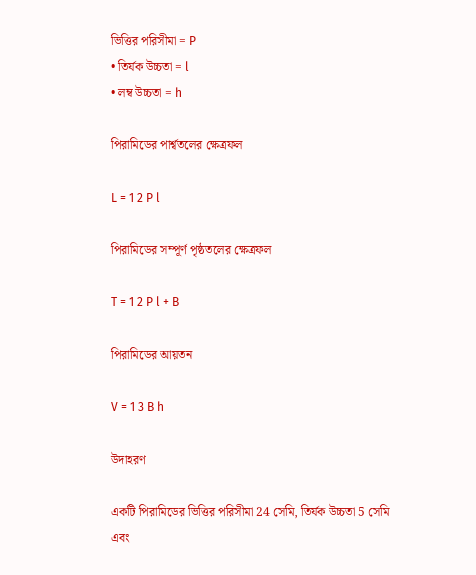ভিত্তির পরিসীমা = P
• তির্যক উচ্চতা = l
• লম্ব উচ্চতা = h

পিরামিডের পার্শ্বতলের ক্ষেত্রফল

L = 1 2 P l

পিরামিডের সম্পূর্ণ পৃষ্ঠতলের ক্ষেত্রফল

T = 1 2 P l + B

পিরামিডের আয়তন

V = 1 3 B h

উদাহরণ

একটি পিরামিডের ভিত্তির পরিসীমা 24 সেমি, তির্যক উচ্চতা 5 সেমি এবং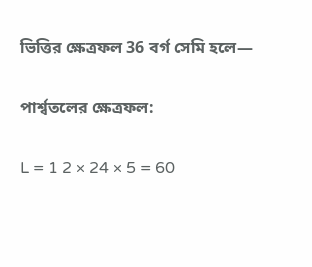ভিত্তির ক্ষেত্রফল 36 বর্গ সেমি হলে—

পার্শ্বতলের ক্ষেত্রফল:

L = 1 2 × 24 × 5 = 60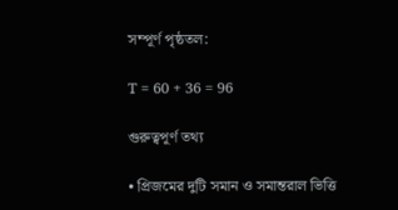সম্পূর্ণ পৃষ্ঠতল:

T = 60 + 36 = 96

গুরুত্বপূর্ণ তথ্য

• প্রিজমের দুটি সমান ও সমান্তরাল ভিত্তি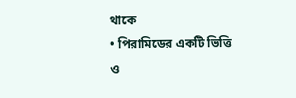থাকে
• পিরামিডের একটি ভিত্তি ও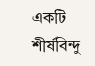একটি শীর্ষবিন্দু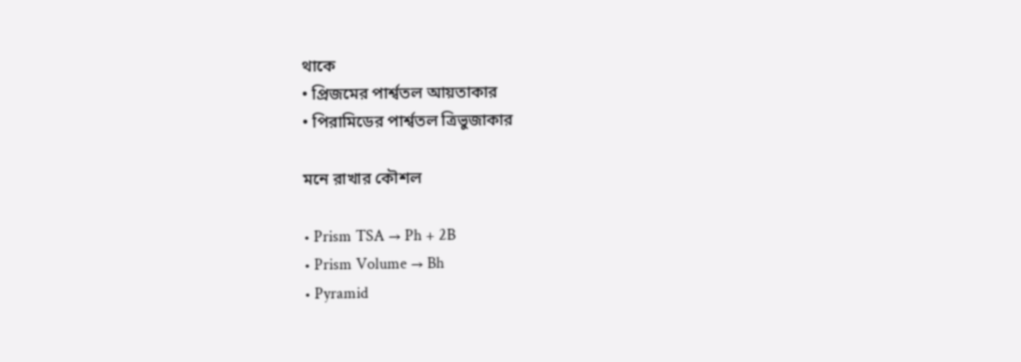থাকে
• প্রিজমের পার্শ্বতল আয়তাকার
• পিরামিডের পার্শ্বতল ত্রিভুজাকার

মনে রাখার কৌশল

• Prism TSA → Ph + 2B
• Prism Volume → Bh
• Pyramid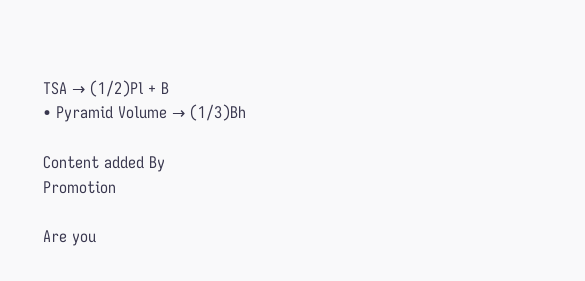TSA → (1/2)Pl + B
• Pyramid Volume → (1/3)Bh

Content added By
Promotion

Are you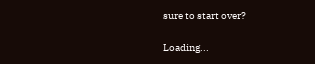sure to start over?

Loading...